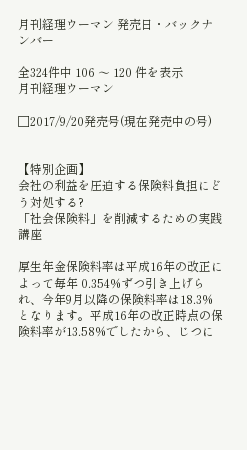月刊経理ウーマン 発売日・バックナンバー

全324件中 106 〜 120 件を表示
月刊経理ウーマン

□2017/9/20発売号(現在発売中の号)


【特別企画】
会社の利益を圧迫する保険料負担にどう対処する?
「社会保険料」を削減するための実践講座

厚生年金保険料率は平成16年の改正によって毎年 0.354%ずつ引き上げられ、今年9月以降の保険料率は18.3%となります。平成16年の改正時点の保険料率が13.58%でしたから、じつに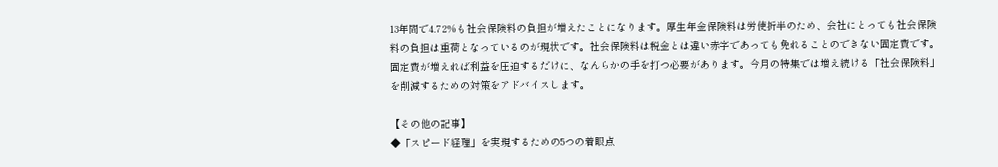13年間で4.72%も社会保険料の負担が増えたことになります。厚生年金保険料は労使折半のため、会社にとっても社会保険料の負担は重荷となっているのが現状です。社会保険料は税金とは違い赤字であっても免れることのできない固定費です。固定費が増えれば利益を圧迫するだけに、なんらかの手を打つ必要があります。今月の特集では増え続ける「社会保険料」を削減するための対策をアドバイスします。

【その他の記事】
◆「スピード経理」を実現するための5つの着眼点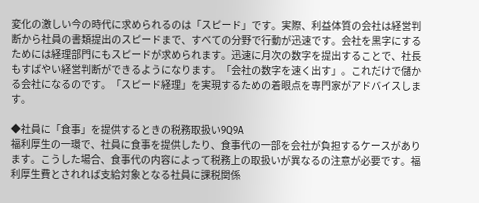変化の激しい今の時代に求められるのは「スピード」です。実際、利益体質の会社は経営判断から社員の書類提出のスピードまで、すべての分野で行動が迅速です。会社を黒字にするためには経理部門にもスピードが求められます。迅速に月次の数字を提出することで、社長もすばやい経営判断ができるようになります。「会社の数字を速く出す」。これだけで儲かる会社になるのです。「スピード経理」を実現するための着眼点を専門家がアドバイスします。

◆社員に「食事」を提供するときの税務取扱い9Q9A
福利厚生の一環で、社員に食事を提供したり、食事代の一部を会社が負担するケースがあります。こうした場合、食事代の内容によって税務上の取扱いが異なるの注意が必要です。福利厚生費とされれば支給対象となる社員に課税関係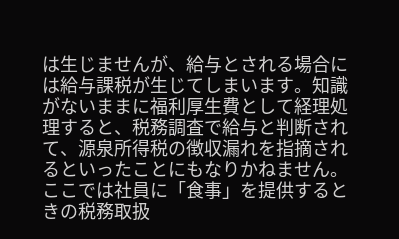は生じませんが、給与とされる場合には給与課税が生じてしまいます。知識がないままに福利厚生費として経理処理すると、税務調査で給与と判断されて、源泉所得税の徴収漏れを指摘されるといったことにもなりかねません。ここでは社員に「食事」を提供するときの税務取扱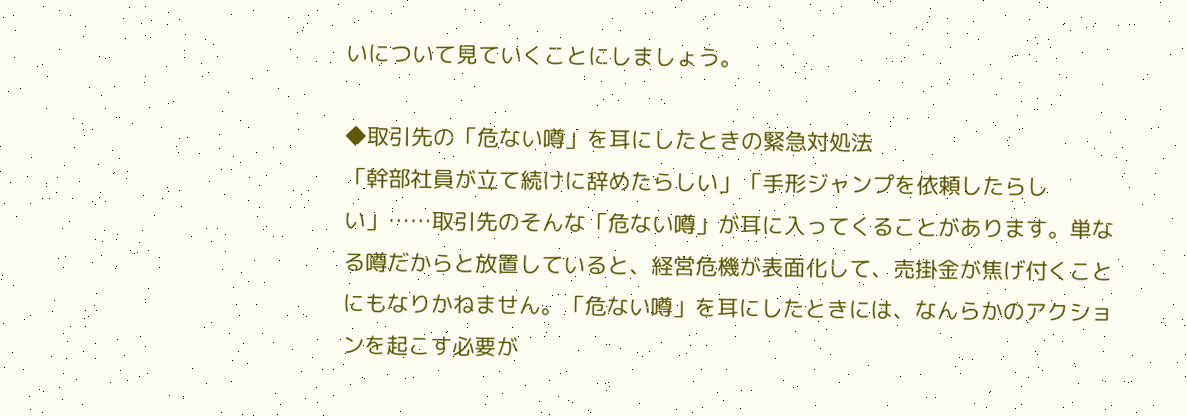いについて見ていくことにしましょう。

◆取引先の「危ない噂」を耳にしたときの緊急対処法
「幹部社員が立て続けに辞めたらしい」「手形ジャンプを依頼したらしい」……取引先のそんな「危ない噂」が耳に入ってくることがあります。単なる噂だからと放置していると、経営危機が表面化して、売掛金が焦げ付くことにもなりかねません。「危ない噂」を耳にしたときには、なんらかのアクションを起こす必要が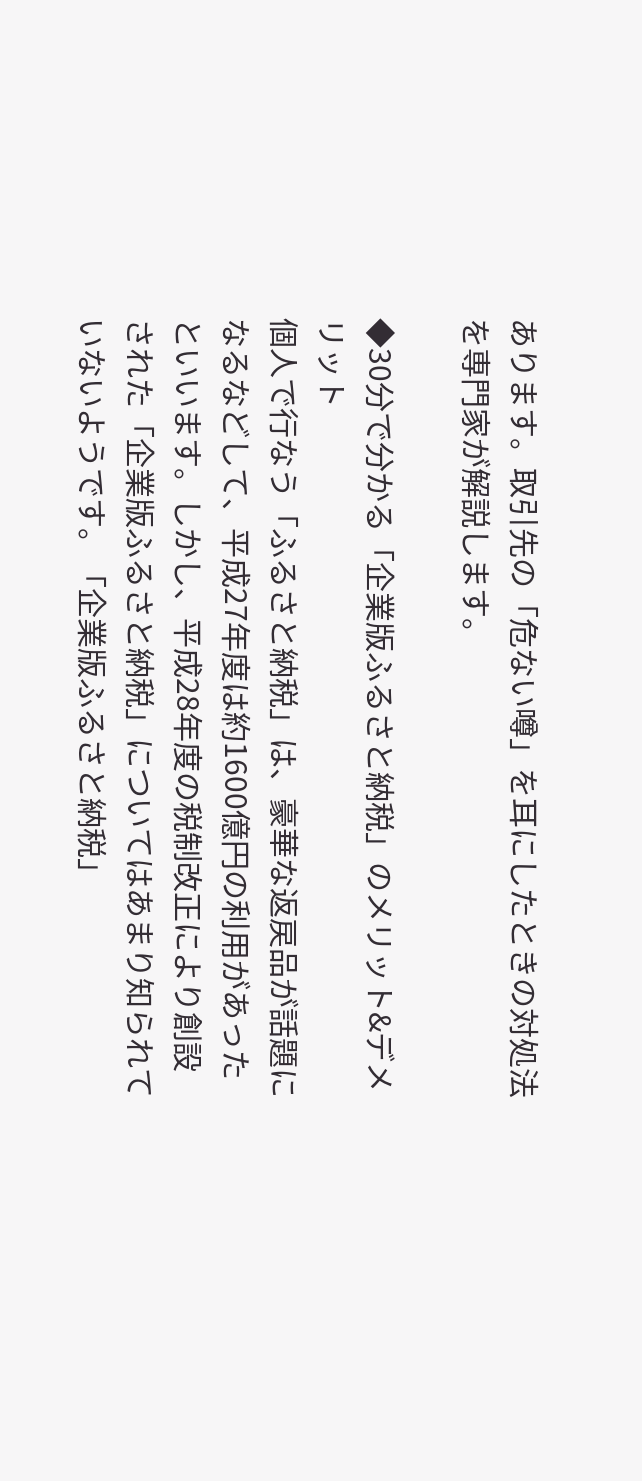あります。取引先の「危ない噂」を耳にしたときの対処法を専門家が解説します。

◆30分で分かる「企業版ふるさと納税」のメリット&デメリット
個人で行なう「ふるさと納税」は、豪華な返戻品が話題になるなどして、平成27年度は約1600億円の利用があったといいます。しかし、平成28年度の税制改正により創設された「企業版ふるさと納税」についてはあまり知られていないようです。「企業版ふるさと納税」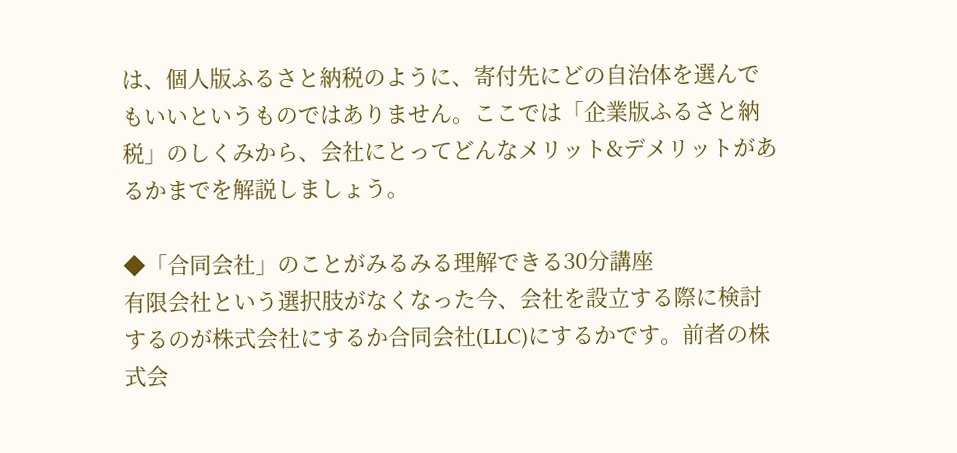は、個人版ふるさと納税のように、寄付先にどの自治体を選んでもいいというものではありません。ここでは「企業版ふるさと納税」のしくみから、会社にとってどんなメリット&デメリットがあるかまでを解説しましょう。

◆「合同会社」のことがみるみる理解できる30分講座
有限会社という選択肢がなくなった今、会社を設立する際に検討するのが株式会社にするか合同会社(LLC)にするかです。前者の株式会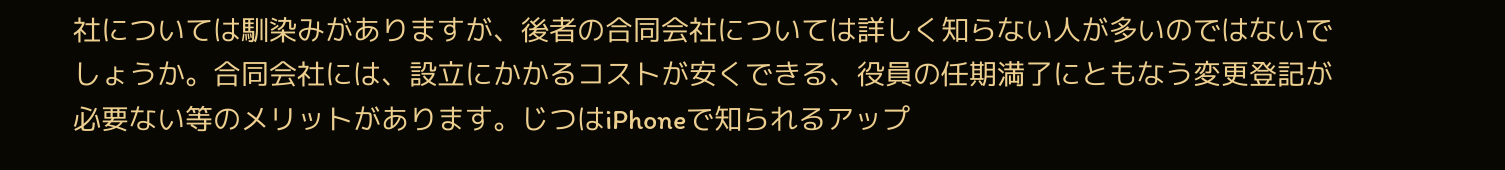社については馴染みがありますが、後者の合同会社については詳しく知らない人が多いのではないでしょうか。合同会社には、設立にかかるコストが安くできる、役員の任期満了にともなう変更登記が必要ない等のメリットがあります。じつはiPhoneで知られるアップ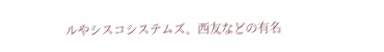ルやシスコシステムズ、西友などの有名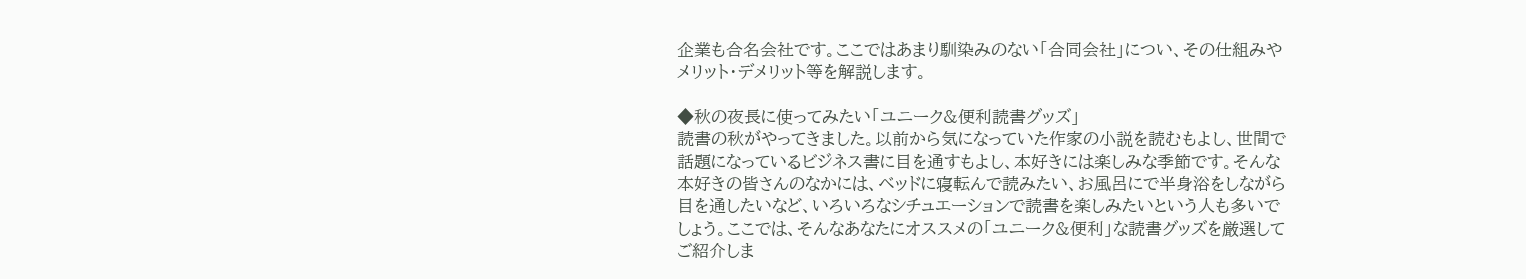企業も合名会社です。ここではあまり馴染みのない「合同会社」につい、その仕組みやメリット・デメリット等を解説します。

◆秋の夜長に使ってみたい「ユニーク&便利読書グッズ」
読書の秋がやってきました。以前から気になっていた作家の小説を読むもよし、世間で話題になっているビジネス書に目を通すもよし、本好きには楽しみな季節です。そんな本好きの皆さんのなかには、ベッドに寝転んで読みたい、お風呂にで半身浴をしながら目を通したいなど、いろいろなシチュエーションで読書を楽しみたいという人も多いでしょう。ここでは、そんなあなたにオススメの「ユニーク&便利」な読書グッズを厳選してご紹介しま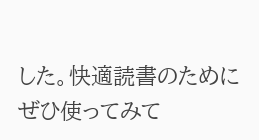した。快適読書のためにぜひ使ってみて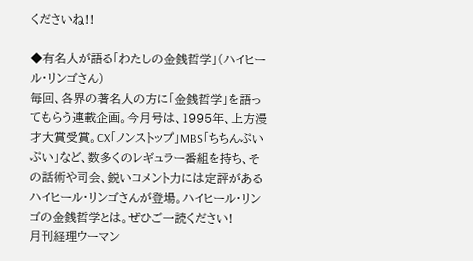くださいね!!

◆有名人が語る「わたしの金銭哲学」(ハイヒール・リンゴさん)
毎回、各界の著名人の方に「金銭哲学」を語ってもらう連載企画。今月号は、1995年、上方漫才大賞受賞。CX「ノンストップ」MBS「ちちんぷいぷい」など、数多くのレギュラー番組を持ち、その話術や司会、鋭いコメント力には定評があるハイヒール・リンゴさんが登場。ハイヒール・リンゴの金銭哲学とは。ぜひご一読ください!
月刊経理ウーマン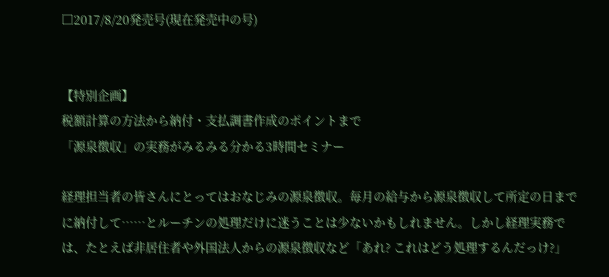□2017/8/20発売号(現在発売中の号)


【特別企画】
税額計算の方法から納付・支払調書作成のポイントまで
「源泉徴収」の実務がみるみる分かる3時間セミナー

経理担当者の皆さんにとってはおなじみの源泉徴収。毎月の給与から源泉徴収して所定の日までに納付して……とルーチンの処理だけに迷うことは少ないかもしれません。しかし経理実務では、たとえば非居住者や外国法人からの源泉徴収など「あれ? これはどう処理するんだっけ?」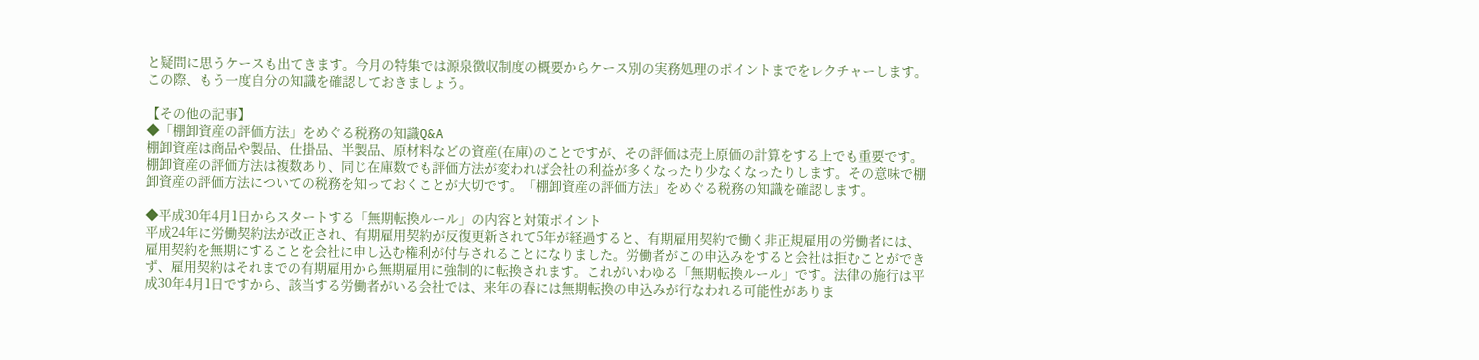と疑問に思うケースも出てきます。今月の特集では源泉徴収制度の概要からケース別の実務処理のポイントまでをレクチャーします。この際、もう一度自分の知識を確認しておきましょう。

【その他の記事】
◆「棚卸資産の評価方法」をめぐる税務の知識Q&A
棚卸資産は商品や製品、仕掛品、半製品、原材料などの資産(在庫)のことですが、その評価は売上原価の計算をする上でも重要です。棚卸資産の評価方法は複数あり、同じ在庫数でも評価方法が変われば会社の利益が多くなったり少なくなったりします。その意味で棚卸資産の評価方法についての税務を知っておくことが大切です。「棚卸資産の評価方法」をめぐる税務の知識を確認します。

◆平成30年4月1日からスタートする「無期転換ルール」の内容と対策ポイント
平成24年に労働契約法が改正され、有期雇用契約が反復更新されて5年が経過すると、有期雇用契約で働く非正規雇用の労働者には、雇用契約を無期にすることを会社に申し込む権利が付与されることになりました。労働者がこの申込みをすると会社は拒むことができず、雇用契約はそれまでの有期雇用から無期雇用に強制的に転換されます。これがいわゆる「無期転換ルール」です。法律の施行は平成30年4月1日ですから、該当する労働者がいる会社では、来年の春には無期転換の申込みが行なわれる可能性がありま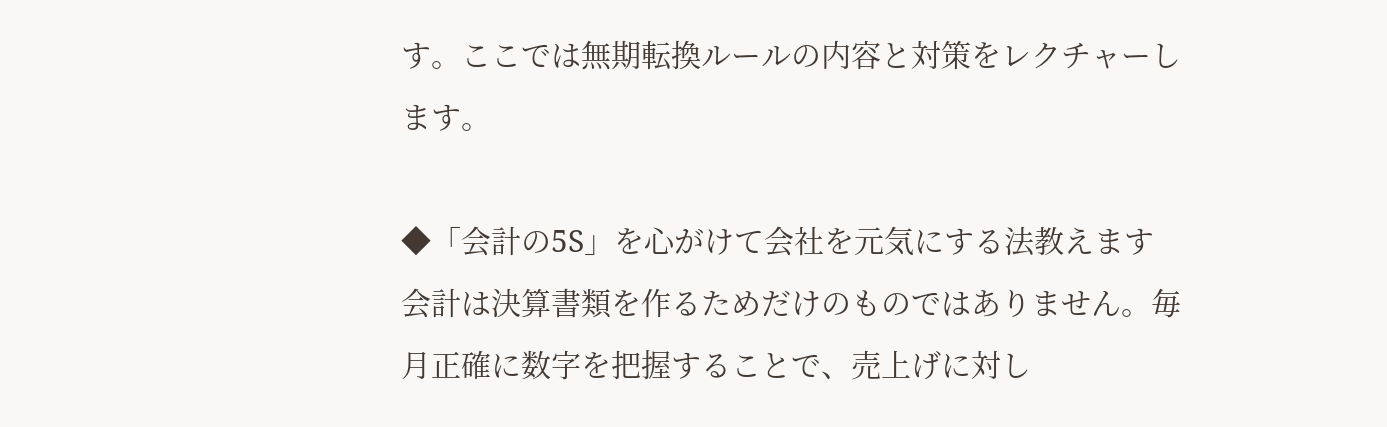す。ここでは無期転換ルールの内容と対策をレクチャーします。

◆「会計の5S」を心がけて会社を元気にする法教えます
会計は決算書類を作るためだけのものではありません。毎月正確に数字を把握することで、売上げに対し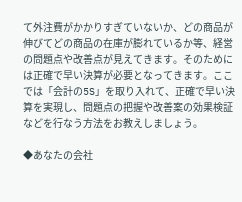て外注費がかかりすぎていないか、どの商品が伸びてどの商品の在庫が膨れているか等、経営の問題点や改善点が見えてきます。そのためには正確で早い決算が必要となってきます。ここでは「会計の5S」を取り入れて、正確で早い決算を実現し、問題点の把握や改善案の効果検証などを行なう方法をお教えしましょう。

◆あなたの会社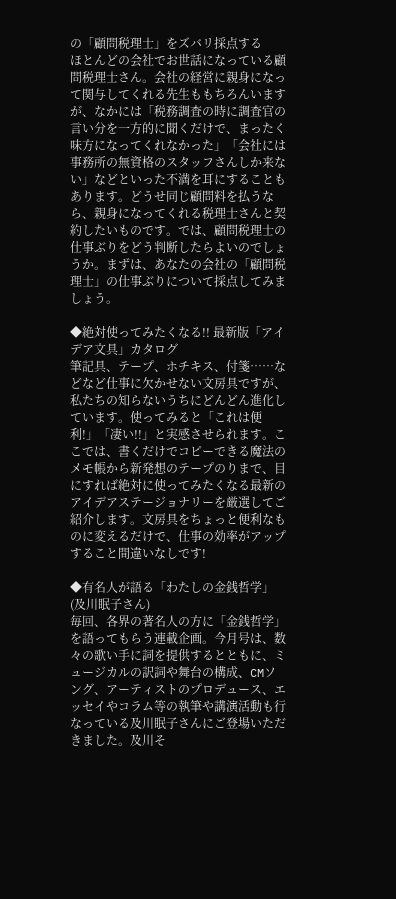の「顧問税理士」をズバリ採点する
ほとんどの会社でお世話になっている顧問税理士さん。会社の経営に親身になって関与してくれる先生ももちろんいますが、なかには「税務調査の時に調査官の言い分を一方的に聞くだけで、まったく味方になってくれなかった」「会社には事務所の無資格のスタッフさんしか来ない」などといった不満を耳にすることもあります。どうせ同じ顧問料を払うなら、親身になってくれる税理士さんと契約したいものです。では、顧問税理士の仕事ぶりをどう判断したらよいのでしょうか。まずは、あなたの会社の「顧問税理士」の仕事ぶりについて採点してみましょう。

◆絶対使ってみたくなる!! 最新版「アイデア文具」カタログ
筆記具、テープ、ホチキス、付箋……などなど仕事に欠かせない文房具ですが、私たちの知らないうちにどんどん進化しています。使ってみると「これは便利!」「凄い!!」と実感させられます。ここでは、書くだけでコピーできる魔法のメモ帳から新発想のテープのりまで、目にすれば絶対に使ってみたくなる最新のアイデアステージョナリーを厳選してご紹介します。文房具をちょっと便利なものに変えるだけで、仕事の効率がアップすること間違いなしです!

◆有名人が語る「わたしの金銭哲学」(及川眠子さん)
毎回、各界の著名人の方に「金銭哲学」を語ってもらう連載企画。今月号は、数々の歌い手に詞を提供するとともに、ミュージカルの訳詞や舞台の構成、CMソング、アーティストのプロデュース、エッセイやコラム等の執筆や講演活動も行なっている及川眠子さんにご登場いただきました。及川そ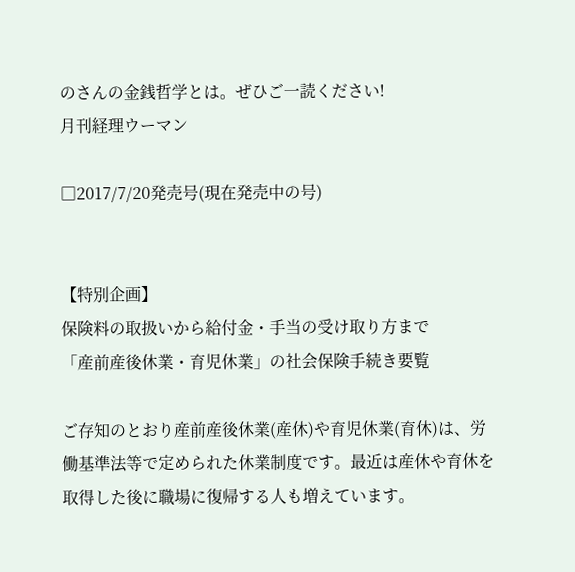のさんの金銭哲学とは。ぜひご一読ください!
月刊経理ウーマン

□2017/7/20発売号(現在発売中の号)


【特別企画】
保険料の取扱いから給付金・手当の受け取り方まで
「産前産後休業・育児休業」の社会保険手続き要覧

ご存知のとおり産前産後休業(産休)や育児休業(育休)は、労働基準法等で定められた休業制度です。最近は産休や育休を取得した後に職場に復帰する人も増えています。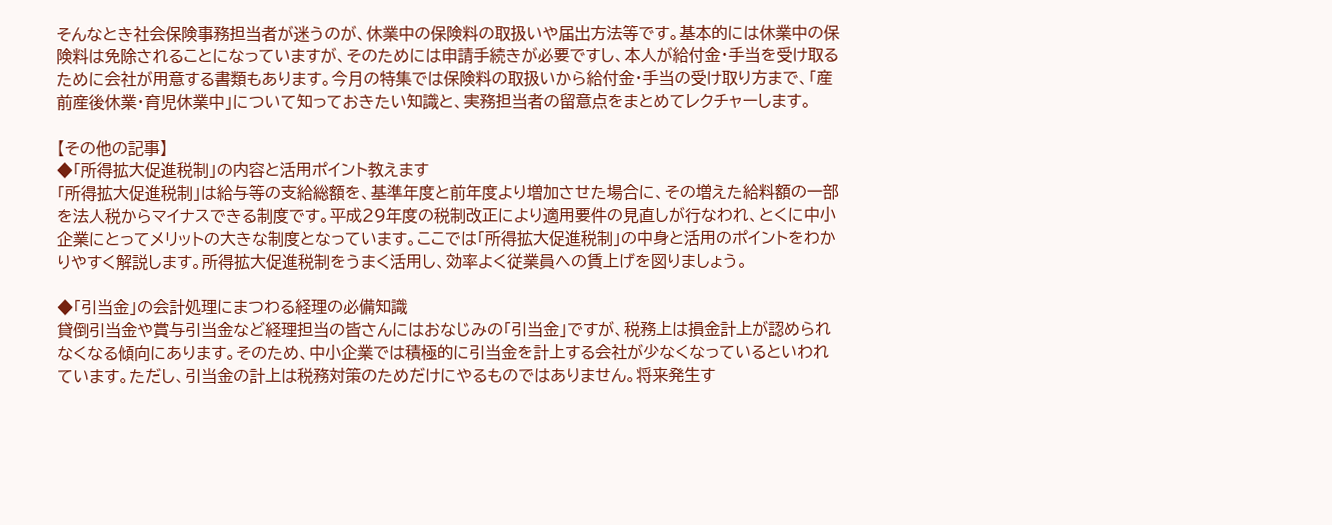そんなとき社会保険事務担当者が迷うのが、休業中の保険料の取扱いや届出方法等です。基本的には休業中の保険料は免除されることになっていますが、そのためには申請手続きが必要ですし、本人が給付金・手当を受け取るために会社が用意する書類もあります。今月の特集では保険料の取扱いから給付金・手当の受け取り方まで、「産前産後休業・育児休業中」について知っておきたい知識と、実務担当者の留意点をまとめてレクチャーします。

【その他の記事】
◆「所得拡大促進税制」の内容と活用ポイント教えます
「所得拡大促進税制」は給与等の支給総額を、基準年度と前年度より増加させた場合に、その増えた給料額の一部を法人税からマイナスできる制度です。平成29年度の税制改正により適用要件の見直しが行なわれ、とくに中小企業にとってメリットの大きな制度となっています。ここでは「所得拡大促進税制」の中身と活用のポイントをわかりやすく解説します。所得拡大促進税制をうまく活用し、効率よく従業員への賃上げを図りましょう。

◆「引当金」の会計処理にまつわる経理の必備知識
貸倒引当金や賞与引当金など経理担当の皆さんにはおなじみの「引当金」ですが、税務上は損金計上が認められなくなる傾向にあります。そのため、中小企業では積極的に引当金を計上する会社が少なくなっているといわれています。ただし、引当金の計上は税務対策のためだけにやるものではありません。将来発生す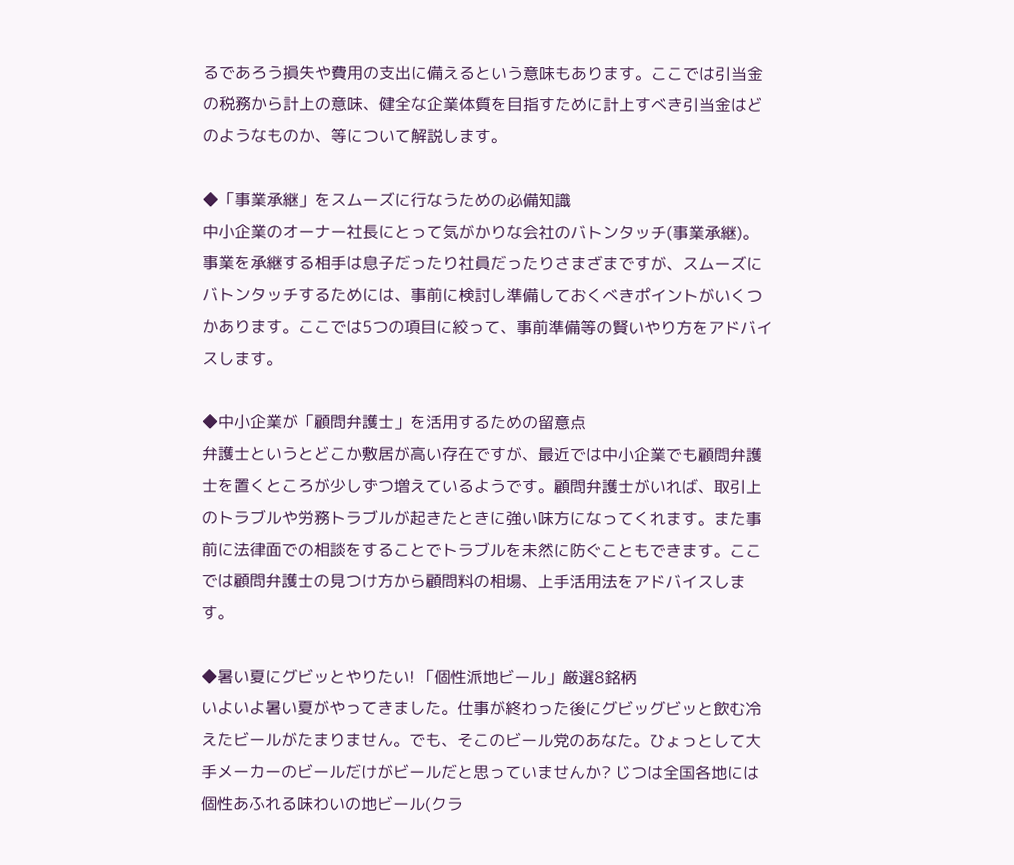るであろう損失や費用の支出に備えるという意味もあります。ここでは引当金の税務から計上の意味、健全な企業体質を目指すために計上すべき引当金はどのようなものか、等について解説します。

◆「事業承継」をスムーズに行なうための必備知識
中小企業のオーナー社長にとって気がかりな会社のバトンタッチ(事業承継)。事業を承継する相手は息子だったり社員だったりさまざまですが、スムーズにバトンタッチするためには、事前に検討し準備しておくべきポイントがいくつかあります。ここでは5つの項目に絞って、事前準備等の賢いやり方をアドバイスします。

◆中小企業が「顧問弁護士」を活用するための留意点
弁護士というとどこか敷居が高い存在ですが、最近では中小企業でも顧問弁護士を置くところが少しずつ増えているようです。顧問弁護士がいれば、取引上のトラブルや労務トラブルが起きたときに強い味方になってくれます。また事前に法律面での相談をすることでトラブルを未然に防ぐこともできます。ここでは顧問弁護士の見つけ方から顧問料の相場、上手活用法をアドバイスします。

◆暑い夏にグビッとやりたい! 「個性派地ビール」厳選8銘柄
いよいよ暑い夏がやってきました。仕事が終わった後にグビッグビッと飲む冷えたビールがたまりません。でも、そこのビール党のあなた。ひょっとして大手メーカーのビールだけがビールだと思っていませんか? じつは全国各地には個性あふれる味わいの地ビール(クラ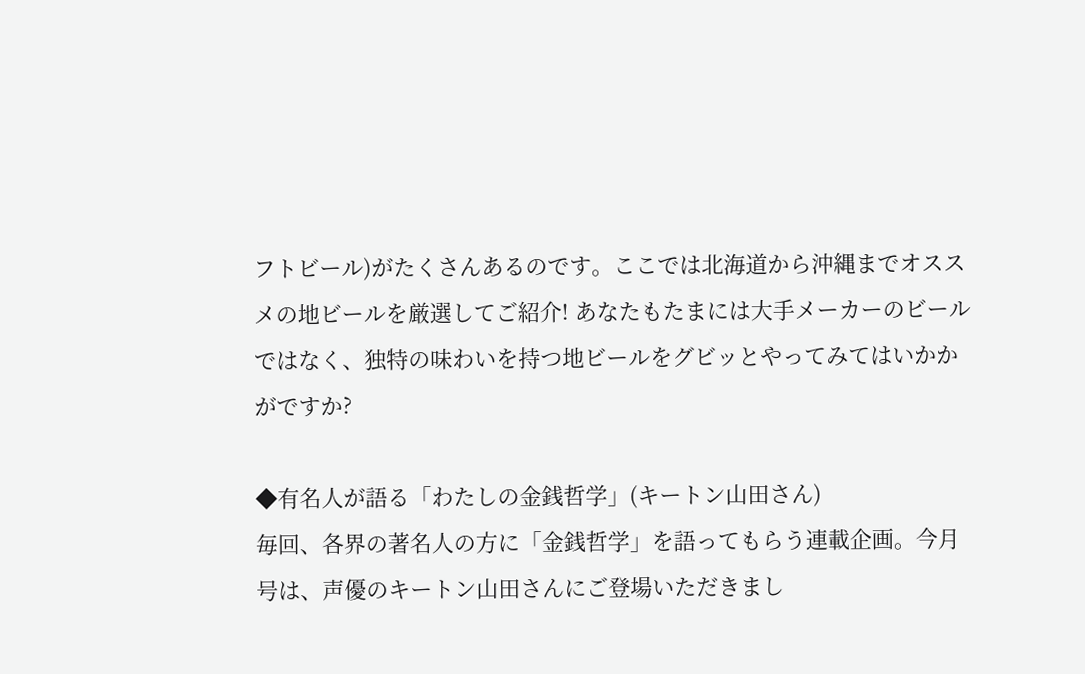フトビール)がたくさんあるのです。ここでは北海道から沖縄までオススメの地ビールを厳選してご紹介! あなたもたまには大手メーカーのビールではなく、独特の味わいを持つ地ビールをグビッとやってみてはいかかがですか?

◆有名人が語る「わたしの金銭哲学」(キートン山田さん)
毎回、各界の著名人の方に「金銭哲学」を語ってもらう連載企画。今月号は、声優のキートン山田さんにご登場いただきまし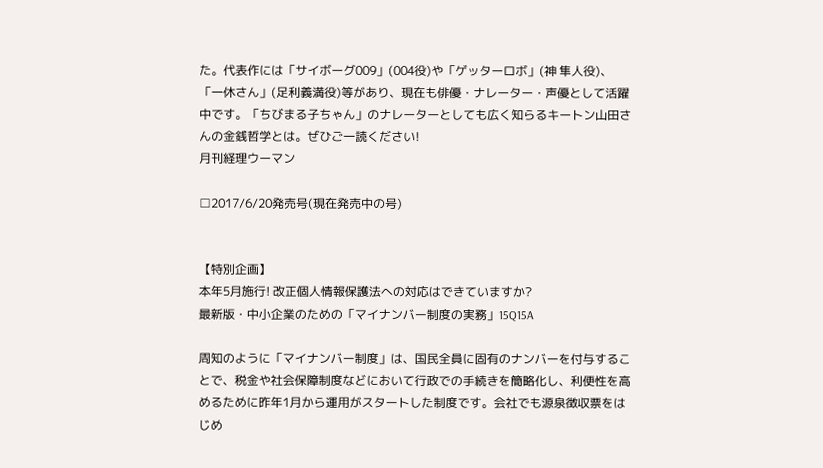た。代表作には「サイボーグ009」(004役)や「ゲッターロボ」(神 隼人役)、「一休さん」(足利義満役)等があり、現在も俳優・ナレーター・声優として活躍中です。「ちびまる子ちゃん」のナレーターとしても広く知らるキートン山田さんの金銭哲学とは。ぜひご一読ください!
月刊経理ウーマン

□2017/6/20発売号(現在発売中の号)


【特別企画】
本年5月施行! 改正個人情報保護法への対応はできていますか?
最新版・中小企業のための「マイナンバー制度の実務」15Q15A

周知のように「マイナンバー制度」は、国民全員に固有のナンバーを付与することで、税金や社会保障制度などにおいて行政での手続きを簡略化し、利便性を高めるために昨年1月から運用がスタートした制度です。会社でも源泉徴収票をはじめ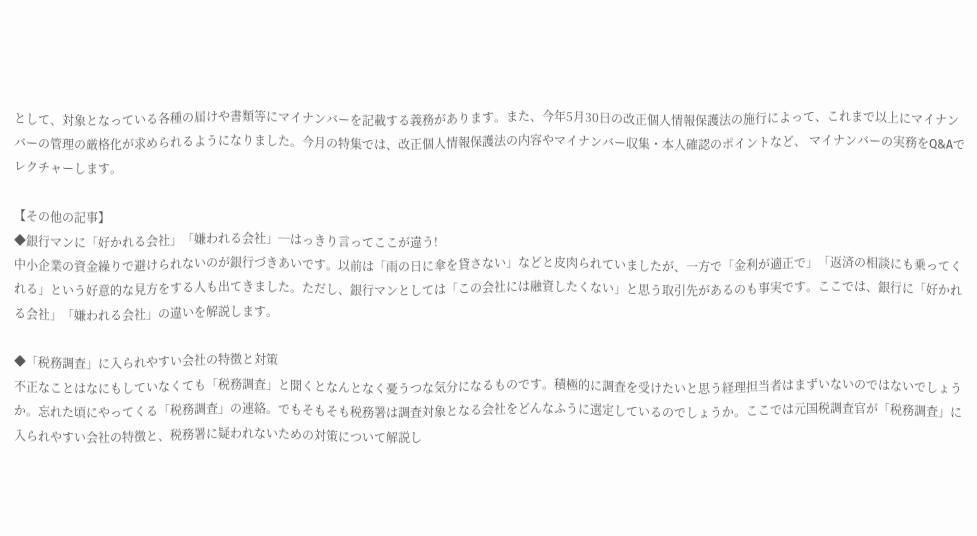として、対象となっている各種の届けや書類等にマイナンバーを記載する義務があります。また、今年5月30日の改正個人情報保護法の施行によって、これまで以上にマイナンバーの管理の厳格化が求められるようになりました。今月の特集では、改正個人情報保護法の内容やマイナンバー収集・本人確認のポイントなど、 マイナンバーの実務をQ&Aでレクチャーします。

【その他の記事】
◆銀行マンに「好かれる会社」「嫌われる会社」─はっきり言ってここが違う!
中小企業の資金繰りで避けられないのが銀行づきあいです。以前は「雨の日に傘を貸さない」などと皮肉られていましたが、一方で「金利が適正で」「返済の相談にも乗ってくれる」という好意的な見方をする人も出てきました。ただし、銀行マンとしては「この会社には融資したくない」と思う取引先があるのも事実です。ここでは、銀行に「好かれる会社」「嫌われる会社」の違いを解説します。

◆「税務調査」に入られやすい会社の特徴と対策
不正なことはなにもしていなくても「税務調査」と聞くとなんとなく憂うつな気分になるものです。積極的に調査を受けたいと思う経理担当者はまずいないのではないでしょうか。忘れた頃にやってくる「税務調査」の連絡。でもそもそも税務署は調査対象となる会社をどんなふうに選定しているのでしょうか。ここでは元国税調査官が「税務調査」に入られやすい会社の特徴と、税務署に疑われないための対策について解説し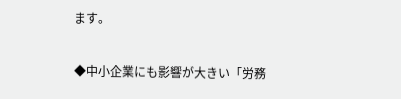ます。

◆中小企業にも影響が大きい「労務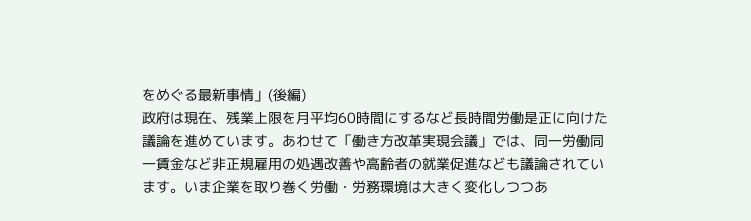をめぐる最新事情」(後編)
政府は現在、残業上限を月平均60時間にするなど長時間労働是正に向けた議論を進めています。あわせて「働き方改革実現会議」では、同一労働同一賃金など非正規雇用の処遇改善や高齢者の就業促進なども議論されています。いま企業を取り巻く労働・労務環境は大きく変化しつつあ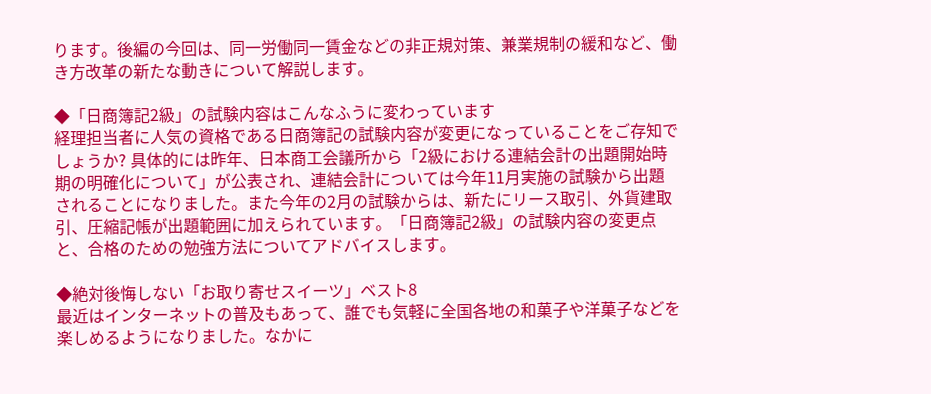ります。後編の今回は、同一労働同一賃金などの非正規対策、兼業規制の緩和など、働き方改革の新たな動きについて解説します。

◆「日商簿記2級」の試験内容はこんなふうに変わっています
経理担当者に人気の資格である日商簿記の試験内容が変更になっていることをご存知でしょうか? 具体的には昨年、日本商工会議所から「2級における連結会計の出題開始時期の明確化について」が公表され、連結会計については今年11月実施の試験から出題されることになりました。また今年の2月の試験からは、新たにリース取引、外貨建取引、圧縮記帳が出題範囲に加えられています。「日商簿記2級」の試験内容の変更点と、合格のための勉強方法についてアドバイスします。

◆絶対後悔しない「お取り寄せスイーツ」ベスト8
最近はインターネットの普及もあって、誰でも気軽に全国各地の和菓子や洋菓子などを楽しめるようになりました。なかに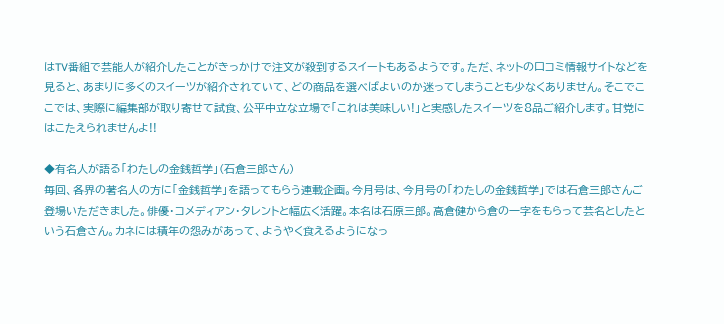はTV番組で芸能人が紹介したことがきっかけで注文が殺到するスイートもあるようです。ただ、ネットの口コミ情報サイトなどを見ると、あまりに多くのスイーツが紹介されていて、どの商品を選べばよいのか迷ってしまうことも少なくありません。そこでここでは、実際に編集部が取り寄せて試食、公平中立な立場で「これは美味しい!」と実感したスイーツを8品ご紹介します。甘党にはこたえられませんよ!!

◆有名人が語る「わたしの金銭哲学」(石倉三郎さん)
毎回、各界の著名人の方に「金銭哲学」を語ってもらう連載企画。今月号は、今月号の「わたしの金銭哲学」では石倉三郎さんご登場いただきました。俳優・コメディアン・タレントと幅広く活躍。本名は石原三郎。高倉健から倉の一字をもらって芸名としたという石倉さん。カネには積年の怨みがあって、ようやく食えるようになっ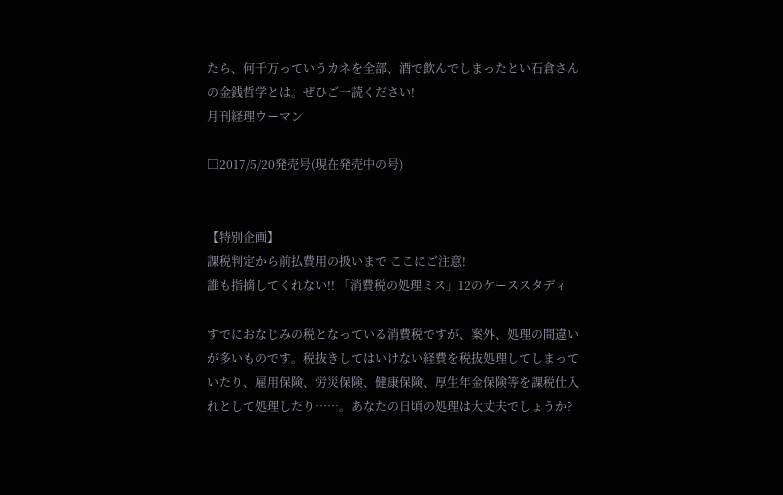たら、何千万っていうカネを全部、酒で飲んでしまったとい石倉さんの金銭哲学とは。ぜひご一読ください!
月刊経理ウーマン

□2017/5/20発売号(現在発売中の号)


【特別企画】
課税判定から前払費用の扱いまで ここにご注意!
誰も指摘してくれない!! 「消費税の処理ミス」12のケーススタディ

すでにおなじみの税となっている消費税ですが、案外、処理の間違いが多いものです。税抜きしてはいけない経費を税抜処理してしまっていたり、雇用保険、労災保険、健康保険、厚生年金保険等を課税仕入れとして処理したり……。あなたの日頃の処理は大丈夫でしょうか?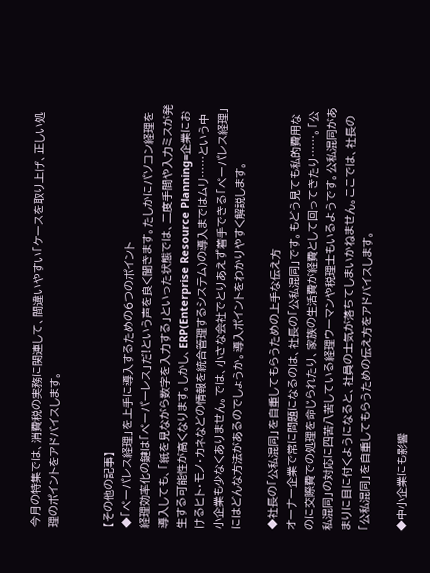今月の特集では、消費税の実務に関連して、間違いやすい「ケースを取り上げ、正しい処理のポイントをアドバイスします。


【その他の記事】
◆「ペーパレス経理」を上手に導入するための6つのポイント
経理効率化の鍵は「ペーパーレス」だ!という声を良く聞きます。たしかにパソコン経理を導入しても、「紙を見ながら数字を入力する」といった状態では、二度手間や入力ミスが発生する可能性が高くなります。しかし、ERP(Enterprise Resource Planning=企業におけるヒト・モノ・カネなどの情報を統合管理するシステム)の導入まではムリ……という中小企業も少なくありません。では、小さな会社でとりあえず着手できる「ペーパレス経理」にはどんな方法があるのでしょうか。導入ポイントをわかりやすく解説します。

◆社長の「公私混同」を自重してもらうための上手な伝え方
オーナー企業で常に問題になるのは、社長の「公私混同」です。もどう見ても私的費用なのに交際費での処理を命じられたり、家族の生活費が経費として回ってきたり……。「公私混同」の対応に四苦八苦している経理ウーマンや税理士もいるようです。公私混同があまりに目に付くようになると、社員の士気が落ちてしまいかねません。ここでは、社長の「公私混同」を自重してもらうための伝え方をアドバイスします。

◆中小企業にも影響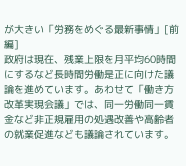が大きい「労務をめぐる最新事情」[前編]
政府は現在、残業上限を月平均60時間にするなど長時間労働是正に向けた議論を進めています。あわせて「働き方改革実現会議」では、同一労働同一賃金など非正規雇用の処遇改善や高齢者の就業促進なども議論されています。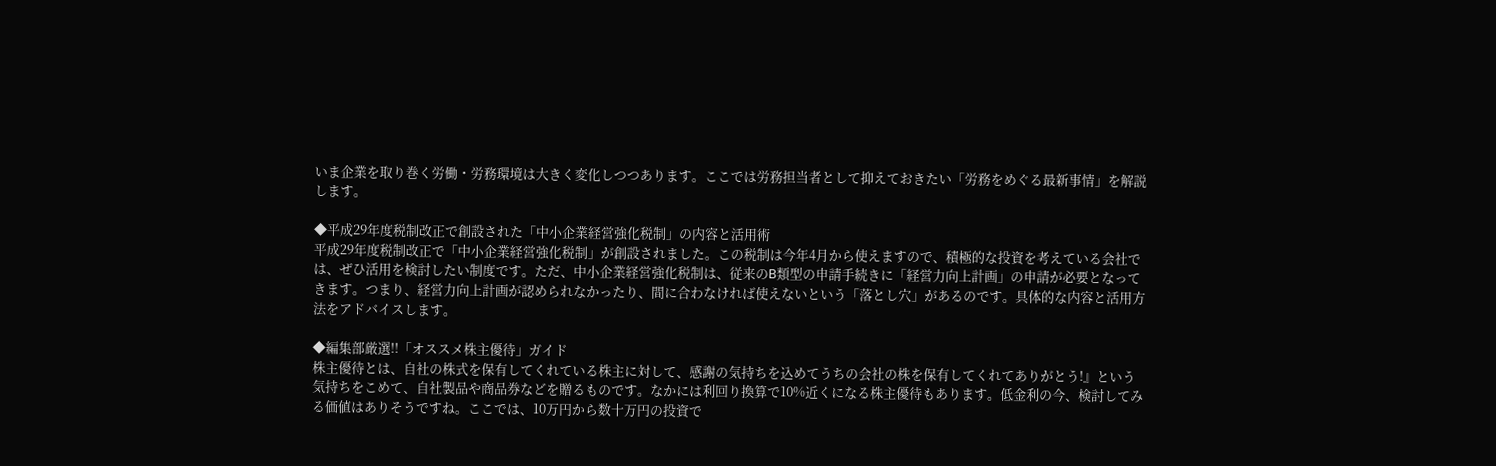いま企業を取り巻く労働・労務環境は大きく変化しつつあります。ここでは労務担当者として抑えておきたい「労務をめぐる最新事情」を解説します。

◆平成29年度税制改正で創設された「中小企業経営強化税制」の内容と活用術
平成29年度税制改正で「中小企業経営強化税制」が創設されました。この税制は今年4月から使えますので、積極的な投資を考えている会社では、ぜひ活用を検討したい制度です。ただ、中小企業経営強化税制は、従来のB類型の申請手続きに「経営力向上計画」の申請が必要となってきます。つまり、経営力向上計画が認められなかったり、間に合わなければ使えないという「落とし穴」があるのです。具体的な内容と活用方法をアドバイスします。

◆編集部厳選!!「オススメ株主優待」ガイド
株主優待とは、自社の株式を保有してくれている株主に対して、感謝の気持ちを込めてうちの会社の株を保有してくれてありがとう!』という気持ちをこめて、自社製品や商品券などを贈るものです。なかには利回り換算で10%近くになる株主優待もあります。低金利の今、検討してみる価値はありそうですね。ここでは、10万円から数十万円の投資で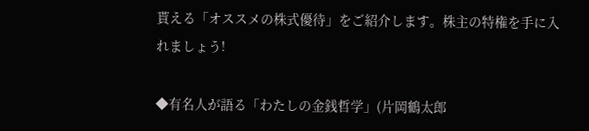貰える「オススメの株式優待」をご紹介します。株主の特権を手に入れましょう!

◆有名人が語る「わたしの金銭哲学」(片岡鶴太郎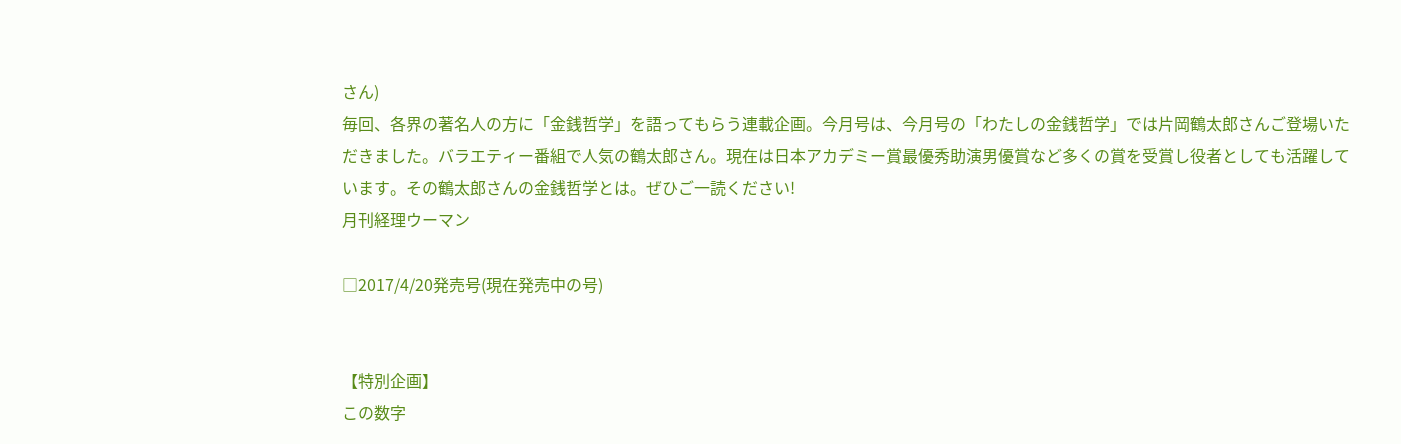さん)
毎回、各界の著名人の方に「金銭哲学」を語ってもらう連載企画。今月号は、今月号の「わたしの金銭哲学」では片岡鶴太郎さんご登場いただきました。バラエティー番組で人気の鶴太郎さん。現在は日本アカデミー賞最優秀助演男優賞など多くの賞を受賞し役者としても活躍しています。その鶴太郎さんの金銭哲学とは。ぜひご一読ください!
月刊経理ウーマン

□2017/4/20発売号(現在発売中の号)


【特別企画】
この数字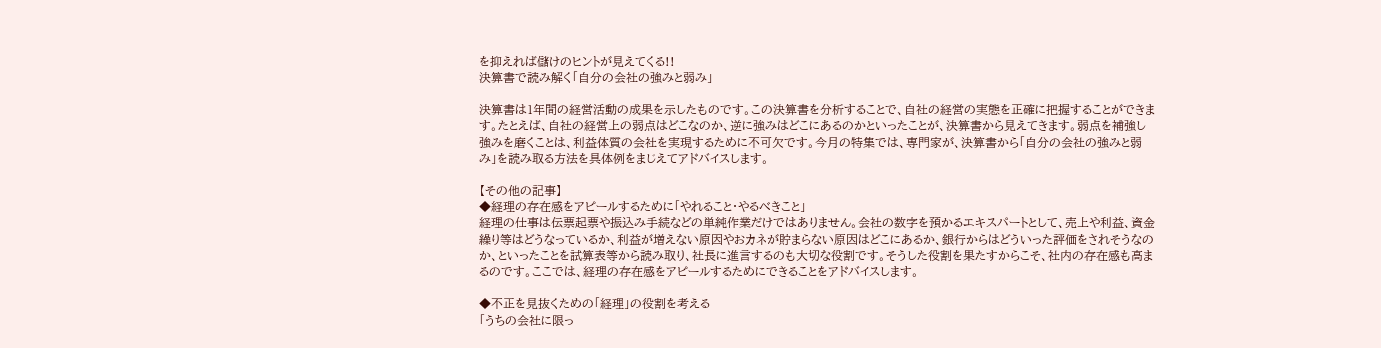を抑えれば儲けのヒントが見えてくる!!
決算書で読み解く「自分の会社の強みと弱み」

決算書は1年間の経営活動の成果を示したものです。この決算書を分析することで、自社の経営の実態を正確に把握することができます。たとえば、自社の経営上の弱点はどこなのか、逆に強みはどこにあるのかといったことが、決算書から見えてきます。弱点を補強し強みを磨くことは、利益体質の会社を実現するために不可欠です。今月の特集では、専門家が、決算書から「自分の会社の強みと弱み」を読み取る方法を具体例をまじえてアドバイスします。

【その他の記事】
◆経理の存在感をアピールするために「やれること・やるべきこと」
経理の仕事は伝票起票や振込み手続などの単純作業だけではありません。会社の数字を預かるエキスパートとして、売上や利益、資金繰り等はどうなっているか、利益が増えない原因やおカネが貯まらない原因はどこにあるか、銀行からはどういった評価をされそうなのか、といったことを試算表等から読み取り、社長に進言するのも大切な役割です。そうした役割を果たすからこそ、社内の存在感も高まるのです。ここでは、経理の存在感をアピールするためにできることをアドバイスします。

◆不正を見抜くための「経理」の役割を考える
「うちの会社に限っ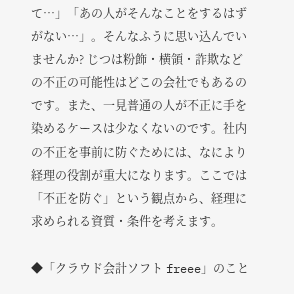て…」「あの人がそんなことをするはずがない…」。そんなふうに思い込んでいませんか? じつは粉飾・横領・詐欺などの不正の可能性はどこの会社でもあるのです。また、一見普通の人が不正に手を染めるケースは少なくないのです。社内の不正を事前に防ぐためには、なにより経理の役割が重大になります。ここでは「不正を防ぐ」という観点から、経理に求められる資質・条件を考えます。

◆「クラウド会計ソフト freee」のこと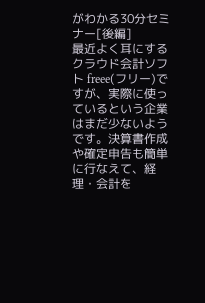がわかる30分セミナー[後編]
最近よく耳にするクラウド会計ソフト freee(フリー)ですが、実際に使っているという企業はまだ少ないようです。決算書作成や確定申告も簡単に行なえて、経理・会計を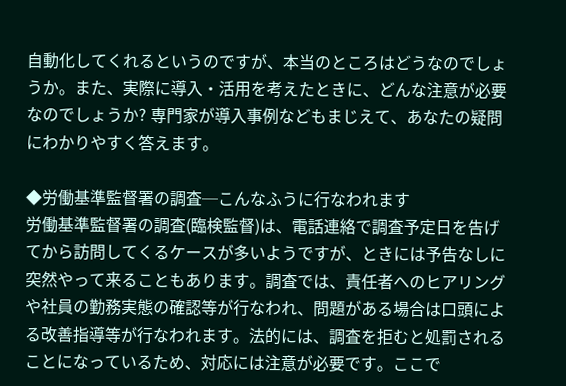自動化してくれるというのですが、本当のところはどうなのでしょうか。また、実際に導入・活用を考えたときに、どんな注意が必要なのでしょうか? 専門家が導入事例などもまじえて、あなたの疑問にわかりやすく答えます。

◆労働基準監督署の調査─こんなふうに行なわれます
労働基準監督署の調査(臨検監督)は、電話連絡で調査予定日を告げてから訪問してくるケースが多いようですが、ときには予告なしに突然やって来ることもあります。調査では、責任者へのヒアリングや社員の勤務実態の確認等が行なわれ、問題がある場合は口頭による改善指導等が行なわれます。法的には、調査を拒むと処罰されることになっているため、対応には注意が必要です。ここで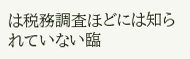は税務調査ほどには知られていない臨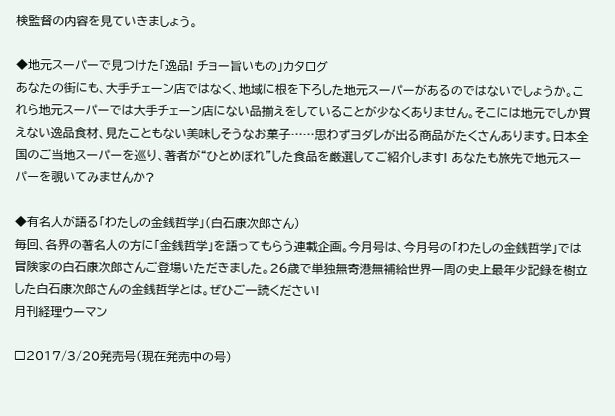検監督の内容を見ていきましょう。

◆地元スーパーで見つけた「逸品! チョー旨いもの」カタログ
あなたの街にも、大手チェーン店ではなく、地域に根を下ろした地元スーパーがあるのではないでしょうか。これら地元スーパーでは大手チェーン店にない品揃えをしていることが少なくありません。そこには地元でしか買えない逸品食材、見たこともない美味しそうなお菓子……思わずヨダレが出る商品がたくさんあります。日本全国のご当地スーパーを巡り、著者が“ひとめぼれ”した食品を厳選してご紹介します! あなたも旅先で地元スーパーを覗いてみませんか?

◆有名人が語る「わたしの金銭哲学」(白石康次郎さん)
毎回、各界の著名人の方に「金銭哲学」を語ってもらう連載企画。今月号は、今月号の「わたしの金銭哲学」では冒険家の白石康次郎さんご登場いただきました。26歳で単独無寄港無補給世界一周の史上最年少記録を樹立した白石康次郎さんの金銭哲学とは。ぜひご一読ください!
月刊経理ウーマン

□2017/3/20発売号(現在発売中の号)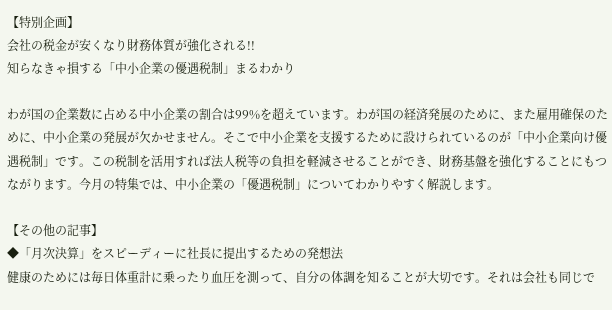【特別企画】
会社の税金が安くなり財務体質が強化される!!
知らなきゃ損する「中小企業の優遇税制」まるわかり

わが国の企業数に占める中小企業の割合は99%を超えています。わが国の経済発展のために、また雇用確保のために、中小企業の発展が欠かせません。そこで中小企業を支援するために設けられているのが「中小企業向け優遇税制」です。この税制を活用すれば法人税等の負担を軽減させることができ、財務基盤を強化することにもつながります。今月の特集では、中小企業の「優遇税制」についてわかりやすく解説します。

【その他の記事】
◆「月次決算」をスピーディーに社長に提出するための発想法
健康のためには毎日体重計に乗ったり血圧を測って、自分の体調を知ることが大切です。それは会社も同じで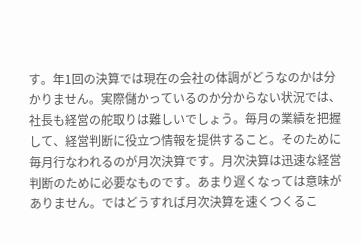す。年1回の決算では現在の会社の体調がどうなのかは分かりません。実際儲かっているのか分からない状況では、社長も経営の舵取りは難しいでしょう。毎月の業績を把握して、経営判断に役立つ情報を提供すること。そのために毎月行なわれるのが月次決算です。月次決算は迅速な経営判断のために必要なものです。あまり遅くなっては意味がありません。ではどうすれば月次決算を速くつくるこ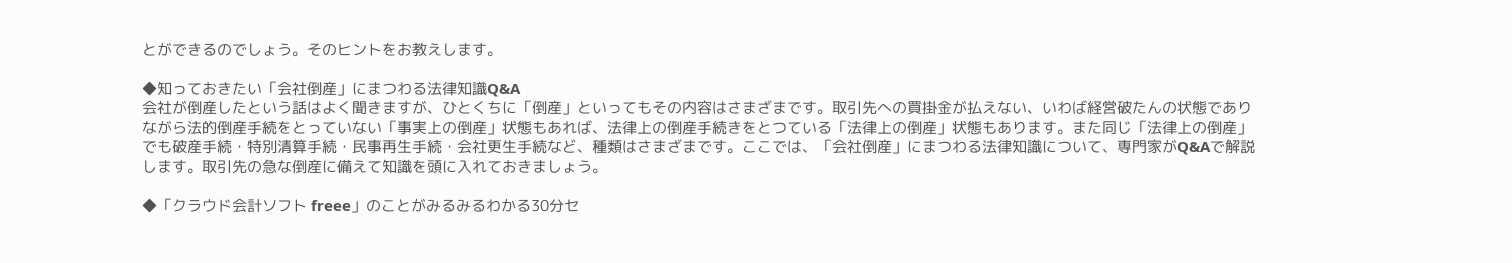とができるのでしょう。そのヒントをお教えします。

◆知っておきたい「会社倒産」にまつわる法律知識Q&A
会社が倒産したという話はよく聞きますが、ひとくちに「倒産」といってもその内容はさまざまです。取引先への買掛金が払えない、いわば経営破たんの状態でありながら法的倒産手続をとっていない「事実上の倒産」状態もあれば、法律上の倒産手続きをとつている「法律上の倒産」状態もあります。また同じ「法律上の倒産」でも破産手続・特別清算手続・民事再生手続・会社更生手続など、種類はさまざまです。ここでは、「会社倒産」にまつわる法律知識について、専門家がQ&Aで解説します。取引先の急な倒産に備えて知識を頭に入れておきましょう。

◆「クラウド会計ソフト freee」のことがみるみるわかる30分セ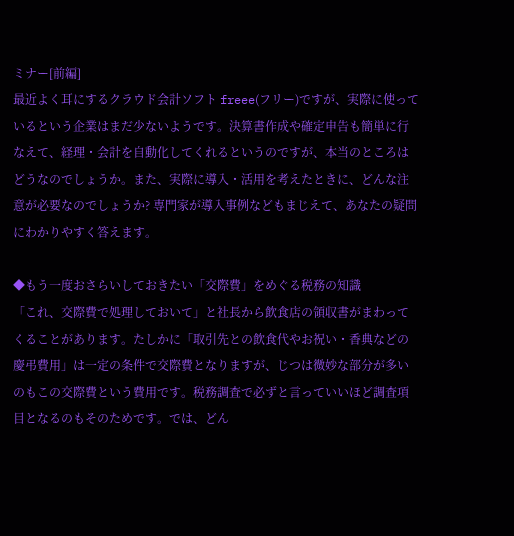ミナー[前編]
最近よく耳にするクラウド会計ソフト freee(フリー)ですが、実際に使っているという企業はまだ少ないようです。決算書作成や確定申告も簡単に行なえて、経理・会計を自動化してくれるというのですが、本当のところはどうなのでしょうか。また、実際に導入・活用を考えたときに、どんな注意が必要なのでしょうか? 専門家が導入事例などもまじえて、あなたの疑問にわかりやすく答えます。

◆もう一度おさらいしておきたい「交際費」をめぐる税務の知識
「これ、交際費で処理しておいて」と社長から飲食店の領収書がまわってくることがあります。たしかに「取引先との飲食代やお祝い・香典などの慶弔費用」は一定の条件で交際費となりますが、じつは微妙な部分が多いのもこの交際費という費用です。税務調査で必ずと言っていいほど調査項目となるのもそのためです。では、どん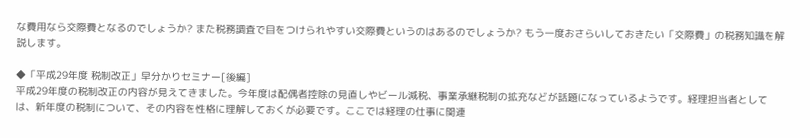な費用なら交際費となるのでしょうか? また税務調査で目をつけられやすい交際費というのはあるのでしょうか? もう一度おさらいしておきたい「交際費」の税務知識を解説します。

◆「平成29年度 税制改正」早分かりセミナー[後編]
平成29年度の税制改正の内容が見えてきました。今年度は配偶者控除の見直しやビール減税、事業承継税制の拡充などが話題になっているようです。経理担当者としては、新年度の税制について、その内容を性格に理解しておくが必要です。ここでは経理の仕事に関連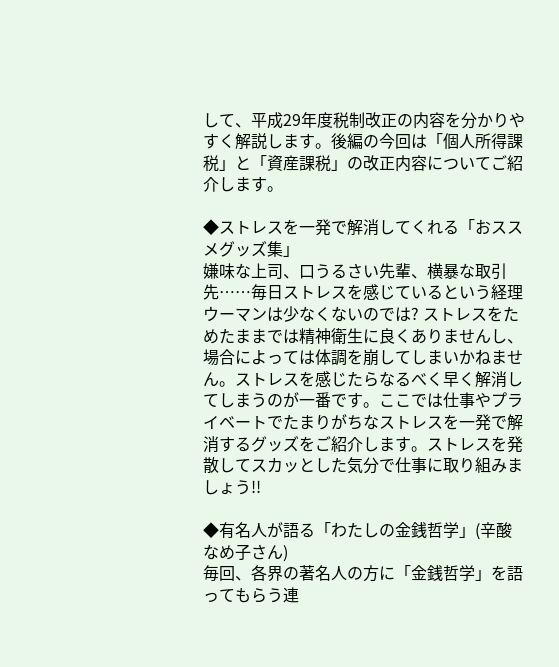して、平成29年度税制改正の内容を分かりやすく解説します。後編の今回は「個人所得課税」と「資産課税」の改正内容についてご紹介します。

◆ストレスを一発で解消してくれる「おススメグッズ集」
嫌味な上司、口うるさい先輩、横暴な取引先……毎日ストレスを感じているという経理ウーマンは少なくないのでは? ストレスをためたままでは精神衛生に良くありませんし、場合によっては体調を崩してしまいかねません。ストレスを感じたらなるべく早く解消してしまうのが一番です。ここでは仕事やプライベートでたまりがちなストレスを一発で解消するグッズをご紹介します。ストレスを発散してスカッとした気分で仕事に取り組みましょう!!

◆有名人が語る「わたしの金銭哲学」(辛酸なめ子さん)
毎回、各界の著名人の方に「金銭哲学」を語ってもらう連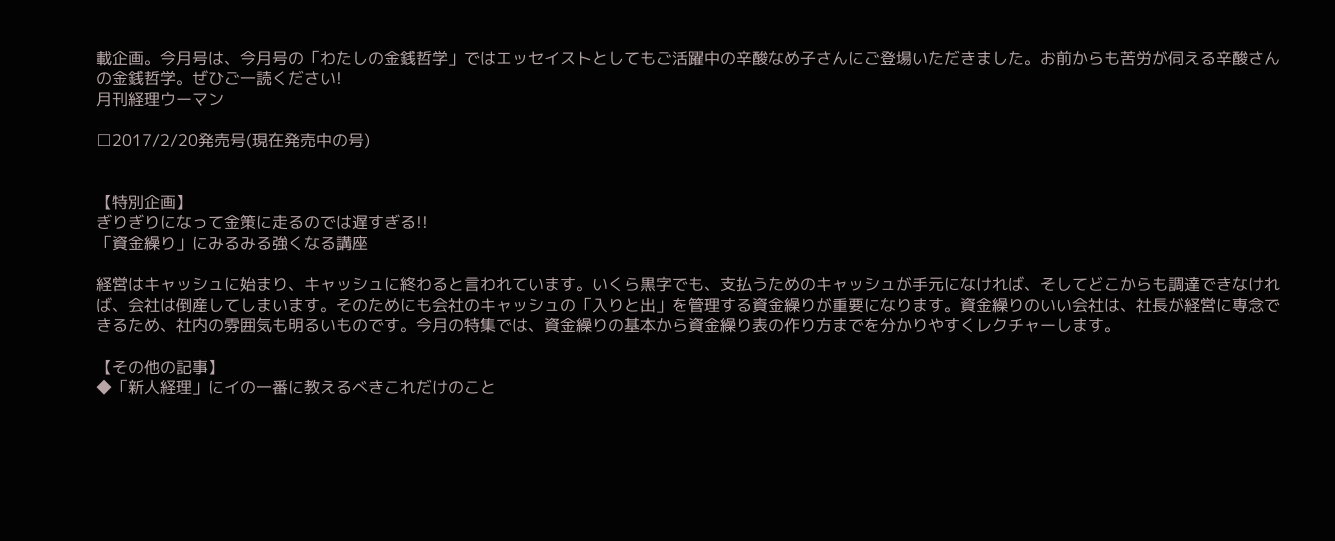載企画。今月号は、今月号の「わたしの金銭哲学」ではエッセイストとしてもご活躍中の辛酸なめ子さんにご登場いただきました。お前からも苦労が伺える辛酸さんの金銭哲学。ぜひご一読ください!
月刊経理ウーマン

□2017/2/20発売号(現在発売中の号)


【特別企画】
ぎりぎりになって金策に走るのでは遅すぎる!!
「資金繰り」にみるみる強くなる講座

経営はキャッシュに始まり、キャッシュに終わると言われています。いくら黒字でも、支払うためのキャッシュが手元になければ、そしてどこからも調達できなければ、会社は倒産してしまいます。そのためにも会社のキャッシュの「入りと出」を管理する資金繰りが重要になります。資金繰りのいい会社は、社長が経営に専念できるため、社内の雰囲気も明るいものです。今月の特集では、資金繰りの基本から資金繰り表の作り方までを分かりやすくレクチャーします。

【その他の記事】
◆「新人経理」にイの一番に教えるべきこれだけのこと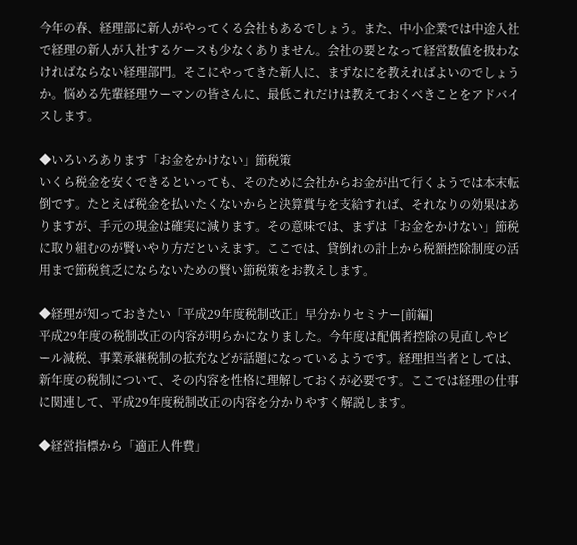今年の春、経理部に新人がやってくる会社もあるでしょう。また、中小企業では中途入社で経理の新人が入社するケースも少なくありません。会社の要となって経営数値を扱わなければならない経理部門。そこにやってきた新人に、まずなにを教えればよいのでしょうか。悩める先輩経理ウーマンの皆さんに、最低これだけは教えておくべきことをアドバイスします。

◆いろいろあります「お金をかけない」節税策
いくら税金を安くできるといっても、そのために会社からお金が出て行くようでは本末転倒です。たとえば税金を払いたくないからと決算賞与を支給すれば、それなりの効果はありますが、手元の現金は確実に減ります。その意味では、まずは「お金をかけない」節税に取り組むのが賢いやり方だといえます。ここでは、貸倒れの計上から税額控除制度の活用まで節税貧乏にならないための賢い節税策をお教えします。

◆経理が知っておきたい「平成29年度税制改正」早分かりセミナー[前編]
平成29年度の税制改正の内容が明らかになりました。今年度は配偶者控除の見直しやビール減税、事業承継税制の拡充などが話題になっているようです。経理担当者としては、新年度の税制について、その内容を性格に理解しておくが必要です。ここでは経理の仕事に関連して、平成29年度税制改正の内容を分かりやすく解説します。

◆経営指標から「適正人件費」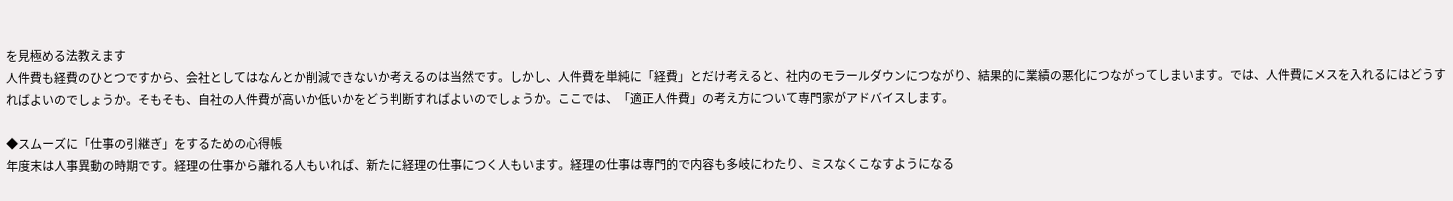を見極める法教えます
人件費も経費のひとつですから、会社としてはなんとか削減できないか考えるのは当然です。しかし、人件費を単純に「経費」とだけ考えると、社内のモラールダウンにつながり、結果的に業績の悪化につながってしまいます。では、人件費にメスを入れるにはどうすればよいのでしょうか。そもそも、自社の人件費が高いか低いかをどう判断すればよいのでしょうか。ここでは、「適正人件費」の考え方について専門家がアドバイスします。

◆スムーズに「仕事の引継ぎ」をするための心得帳
年度末は人事異動の時期です。経理の仕事から離れる人もいれば、新たに経理の仕事につく人もいます。経理の仕事は専門的で内容も多岐にわたり、ミスなくこなすようになる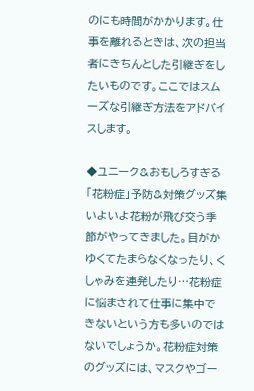のにも時間がかかります。仕事を離れるときは、次の担当者にきちんとした引継ぎをしたいものです。ここではスムーズな引継ぎ方法をアドバイスします。

◆ユニーク&おもしろすぎる「花粉症」予防&対策グッズ集
いよいよ花粉が飛び交う季節がやってきました。目がかゆくてたまらなくなったり、くしゃみを連発したり…花粉症に悩まされて仕事に集中できないという方も多いのではないでしょうか。花粉症対策のグッズには、マスクやゴー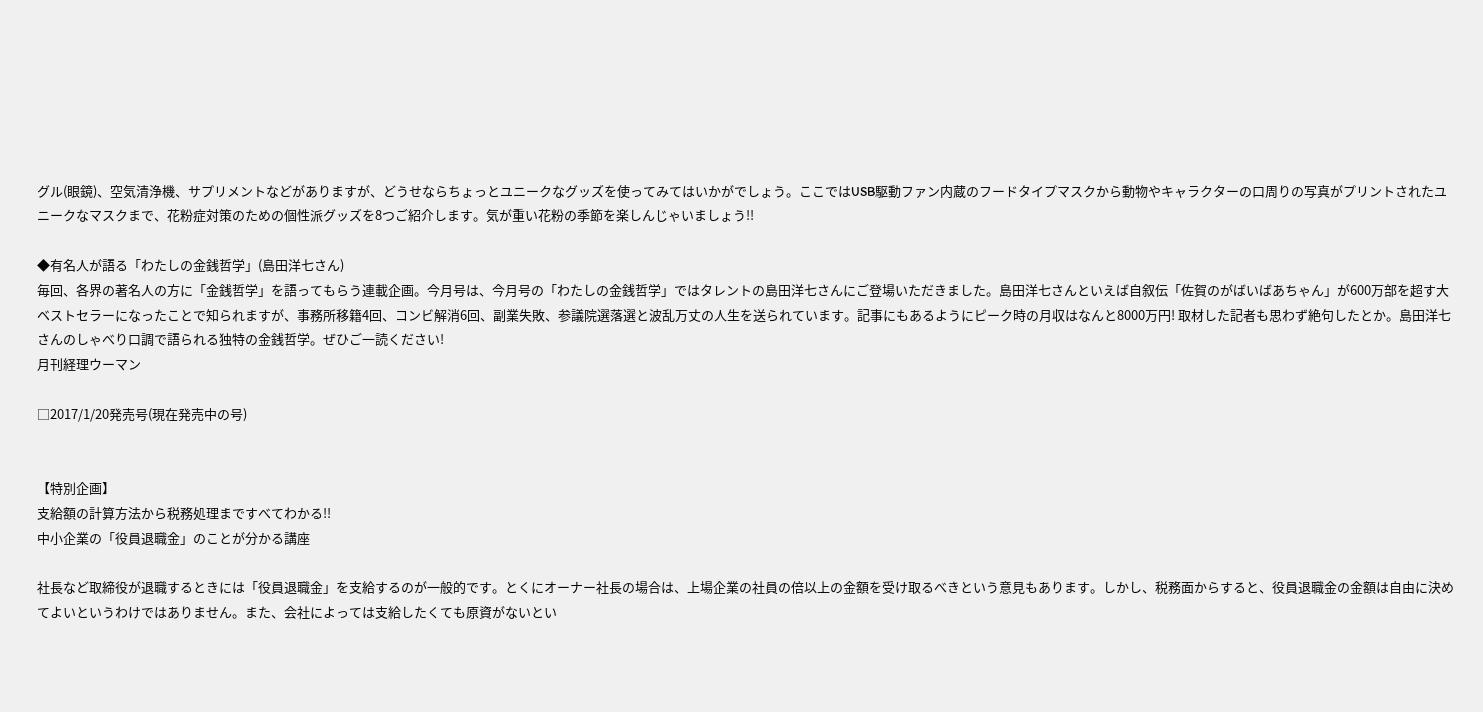グル(眼鏡)、空気清浄機、サプリメントなどがありますが、どうせならちょっとユニークなグッズを使ってみてはいかがでしょう。ここではUSB駆動ファン内蔵のフードタイプマスクから動物やキャラクターの口周りの写真がプリントされたユニークなマスクまで、花粉症対策のための個性派グッズを8つご紹介します。気が重い花粉の季節を楽しんじゃいましょう!!

◆有名人が語る「わたしの金銭哲学」(島田洋七さん)
毎回、各界の著名人の方に「金銭哲学」を語ってもらう連載企画。今月号は、今月号の「わたしの金銭哲学」ではタレントの島田洋七さんにご登場いただきました。島田洋七さんといえば自叙伝「佐賀のがばいばあちゃん」が600万部を超す大ベストセラーになったことで知られますが、事務所移籍4回、コンビ解消6回、副業失敗、参議院選落選と波乱万丈の人生を送られています。記事にもあるようにピーク時の月収はなんと8000万円! 取材した記者も思わず絶句したとか。島田洋七さんのしゃべり口調で語られる独特の金銭哲学。ぜひご一読ください!
月刊経理ウーマン

□2017/1/20発売号(現在発売中の号)


【特別企画】
支給額の計算方法から税務処理まですべてわかる!!
中小企業の「役員退職金」のことが分かる講座

社長など取締役が退職するときには「役員退職金」を支給するのが一般的です。とくにオーナー社長の場合は、上場企業の社員の倍以上の金額を受け取るべきという意見もあります。しかし、税務面からすると、役員退職金の金額は自由に決めてよいというわけではありません。また、会社によっては支給したくても原資がないとい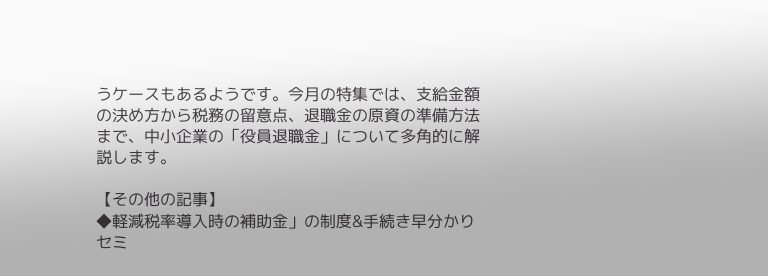うケースもあるようです。今月の特集では、支給金額の決め方から税務の留意点、退職金の原資の準備方法まで、中小企業の「役員退職金」について多角的に解説します。

【その他の記事】
◆軽減税率導入時の補助金」の制度&手続き早分かりセミ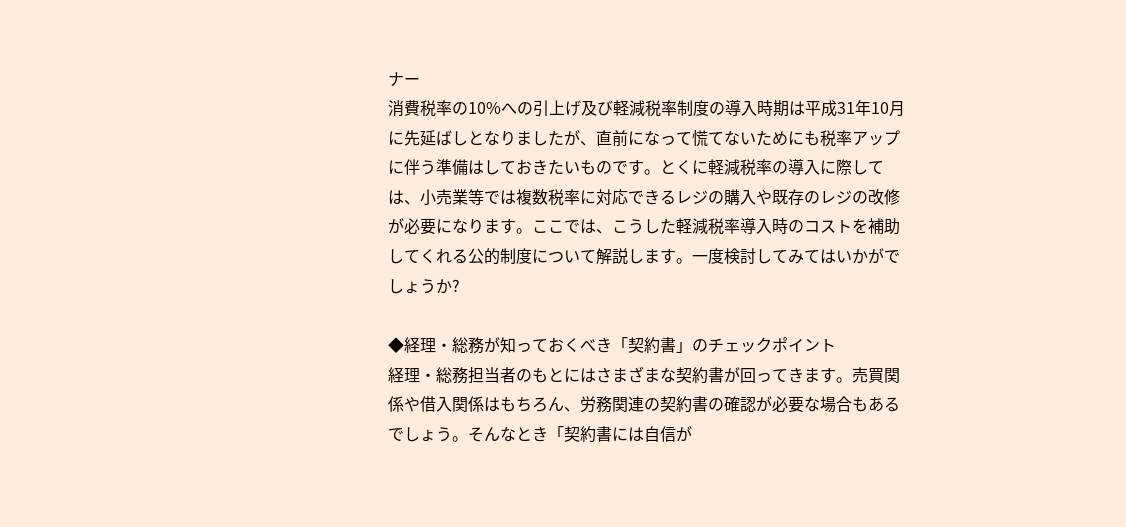ナー
消費税率の10%への引上げ及び軽減税率制度の導入時期は平成31年10月に先延ばしとなりましたが、直前になって慌てないためにも税率アップに伴う準備はしておきたいものです。とくに軽減税率の導入に際しては、小売業等では複数税率に対応できるレジの購入や既存のレジの改修が必要になります。ここでは、こうした軽減税率導入時のコストを補助してくれる公的制度について解説します。一度検討してみてはいかがでしょうか?

◆経理・総務が知っておくべき「契約書」のチェックポイント
経理・総務担当者のもとにはさまざまな契約書が回ってきます。売買関係や借入関係はもちろん、労務関連の契約書の確認が必要な場合もあるでしょう。そんなとき「契約書には自信が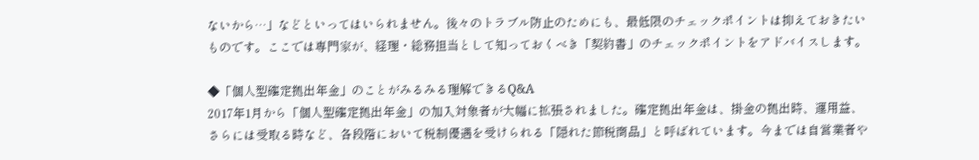ないから…」などといってはいられません。後々のトラブル防止のためにも、最低限のチェックポイントは抑えておきたいものです。ここでは専門家が、経理・総務担当として知っておくべき「契約書」のチェックポイントをアドバイスします。

◆「個人型確定拠出年金」のことがみるみる理解できるQ&A
2017年1月から「個人型確定拠出年金」の加入対象者が大幅に拡張されました。確定拠出年金は、掛金の拠出時、運用益、さらには受取る時など、各段階において税制優遇を受けられる「隠れた節税商品」と呼ばれています。今までは自営業者や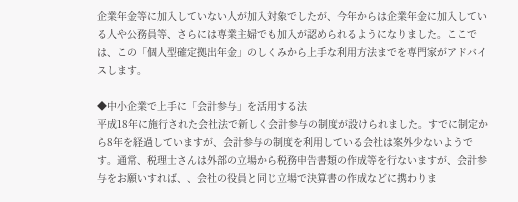企業年金等に加入していない人が加入対象でしたが、今年からは企業年金に加入している人や公務員等、さらには専業主婦でも加入が認められるようになりました。ここでは、この「個人型確定拠出年金」のしくみから上手な利用方法までを専門家がアドバイスします。

◆中小企業で上手に「会計参与」を活用する法
平成18年に施行された会社法で新しく会計参与の制度が設けられました。すでに制定から8年を経過していますが、会計参与の制度を利用している会社は案外少ないようです。通常、税理士さんは外部の立場から税務申告書類の作成等を行ないますが、会計参与をお願いすれば、、会社の役員と同じ立場で決算書の作成などに携わりま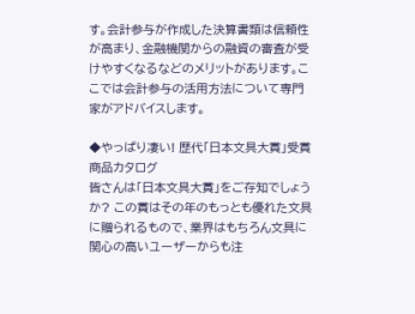す。会計参与が作成した決算書類は信頼性が高まり、金融機関からの融資の審査が受けやすくなるなどのメリットがあります。ここでは会計参与の活用方法について専門家がアドバイスします。

◆やっぱり凄い! 歴代「日本文具大賞」受賞商品カタログ
皆さんは「日本文具大賞」をご存知でしょうか? この賞はその年のもっとも優れた文具に贈られるもので、業界はもちろん文具に関心の高いユーザーからも注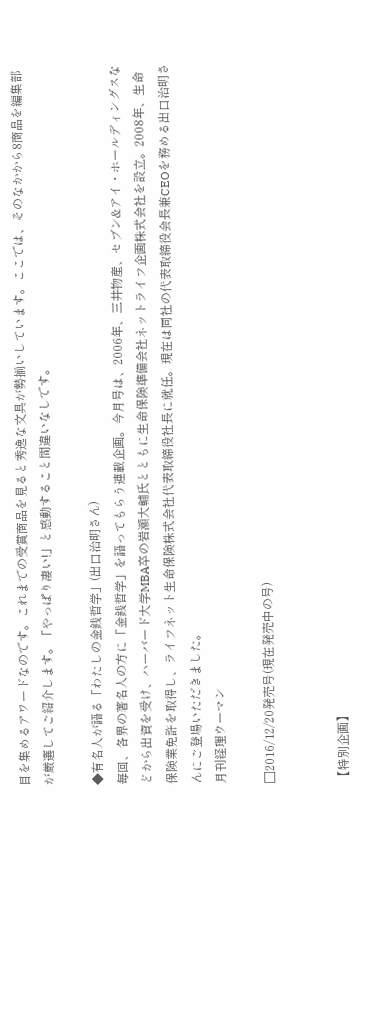目を集めるアワードなのです。これまでの受賞商品を見ると秀逸な文具が勢揃いしています。ここでは、そのなかから8商品を編集部が厳選してご紹介します。「やっぱり凄い!」と感動すること間違いなしです。

◆有名人が語る「わたしの金銭哲学」(出口治明さん)
毎回、各界の著名人の方に「金銭哲学」を語ってもらう連載企画。今月号は、2006年、三井物産、セブン&アイ・ホールディングスなどから出資を受け、ハーバード大学MBA卒の岩瀬大輔氏とともに生命保険準備会社ネットライフ企画株式会社を設立。2008年、生命保険業免許を取得し、ライフネット生命保険株式会社代表取締役社長に就任。現在は同社の代表取締役会長兼CEOを務める出口治明さんにご登場いただきました。
月刊経理ウーマン

□2016/12/20発売号(現在発売中の号)


【特別企画】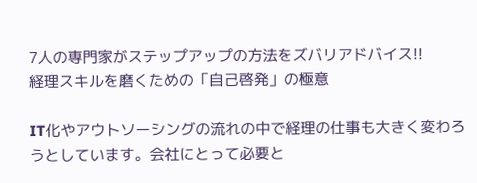7人の専門家がステップアップの方法をズバリアドバイス!!
経理スキルを磨くための「自己啓発」の極意

IT化やアウトソーシングの流れの中で経理の仕事も大きく変わろうとしています。会社にとって必要と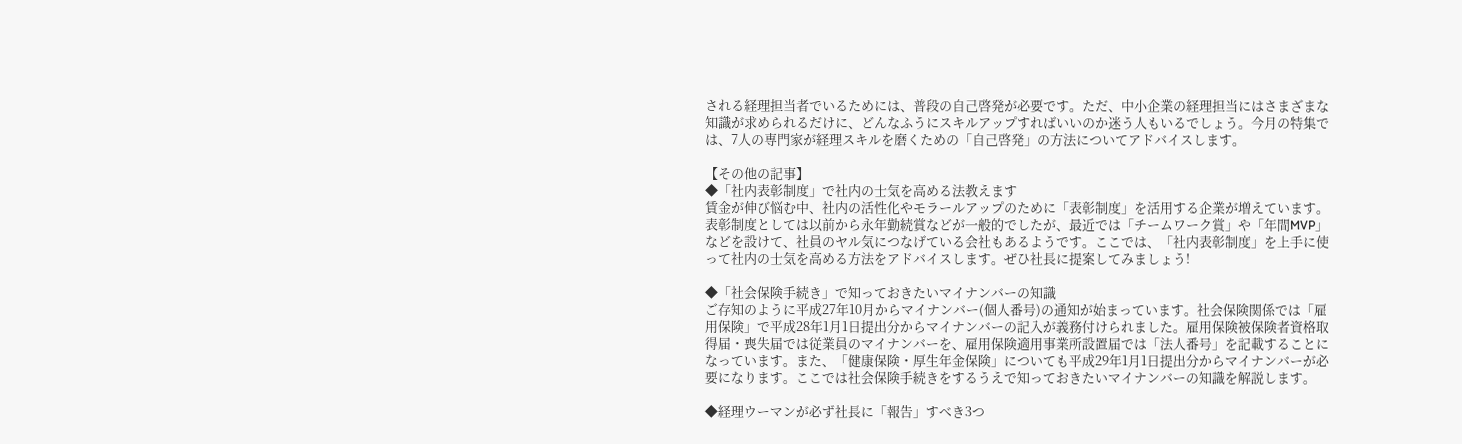される経理担当者でいるためには、普段の自己啓発が必要です。ただ、中小企業の経理担当にはさまざまな知識が求められるだけに、どんなふうにスキルアップすればいいのか迷う人もいるでしょう。今月の特集では、7人の専門家が経理スキルを磨くための「自己啓発」の方法についてアドバイスします。

【その他の記事】
◆「社内表彰制度」で社内の士気を高める法教えます
賃金が伸び悩む中、社内の活性化やモラールアップのために「表彰制度」を活用する企業が増えています。表彰制度としては以前から永年勤続賞などが一般的でしたが、最近では「チームワーク賞」や「年間MVP」などを設けて、社員のヤル気につなげている会社もあるようです。ここでは、「社内表彰制度」を上手に使って社内の士気を高める方法をアドバイスします。ぜひ社長に提案してみましょう!

◆「社会保険手続き」で知っておきたいマイナンバーの知識
ご存知のように平成27年10月からマイナンバー(個人番号)の通知が始まっています。社会保険関係では「雇用保険」で平成28年1月1日提出分からマイナンバーの記入が義務付けられました。雇用保険被保険者資格取得届・喪失届では従業員のマイナンバーを、雇用保険適用事業所設置届では「法人番号」を記載することになっています。また、「健康保険・厚生年金保険」についても平成29年1月1日提出分からマイナンバーが必要になります。ここでは社会保険手続きをするうえで知っておきたいマイナンバーの知識を解説します。

◆経理ウーマンが必ず社長に「報告」すべき3つ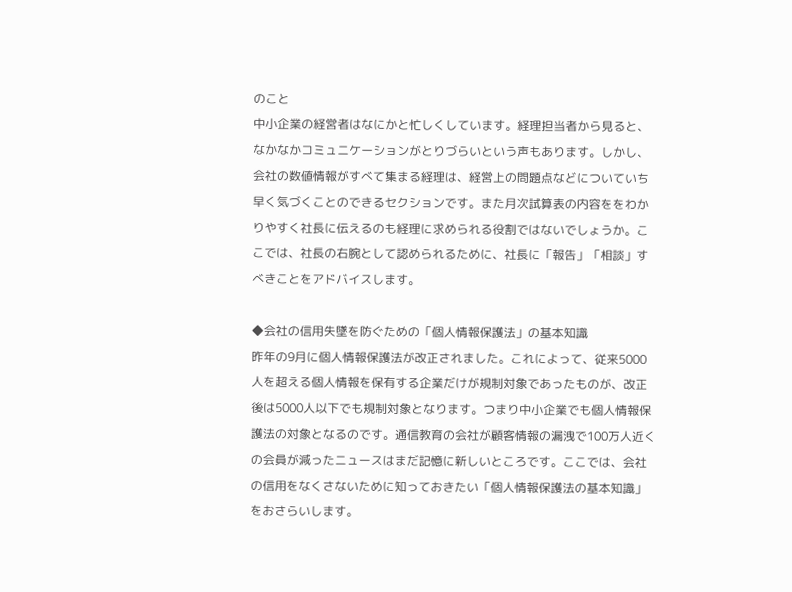のこと
中小企業の経営者はなにかと忙しくしています。経理担当者から見ると、なかなかコミュニケーションがとりづらいという声もあります。しかし、会社の数値情報がすべて集まる経理は、経営上の問題点などについていち早く気づくことのできるセクションです。また月次試算表の内容ををわかりやすく社長に伝えるのも経理に求められる役割ではないでしょうか。ここでは、社長の右腕として認められるために、社長に「報告」「相談」すべきことをアドバイスします。

◆会社の信用失墜を防ぐための「個人情報保護法」の基本知識
昨年の9月に個人情報保護法が改正されました。これによって、従来5000人を超える個人情報を保有する企業だけが規制対象であったものが、改正後は5000人以下でも規制対象となります。つまり中小企業でも個人情報保護法の対象となるのです。通信教育の会社が顧客情報の漏洩で100万人近くの会員が減ったニュースはまだ記憶に新しいところです。ここでは、会社の信用をなくさないために知っておきたい「個人情報保護法の基本知識」をおさらいします。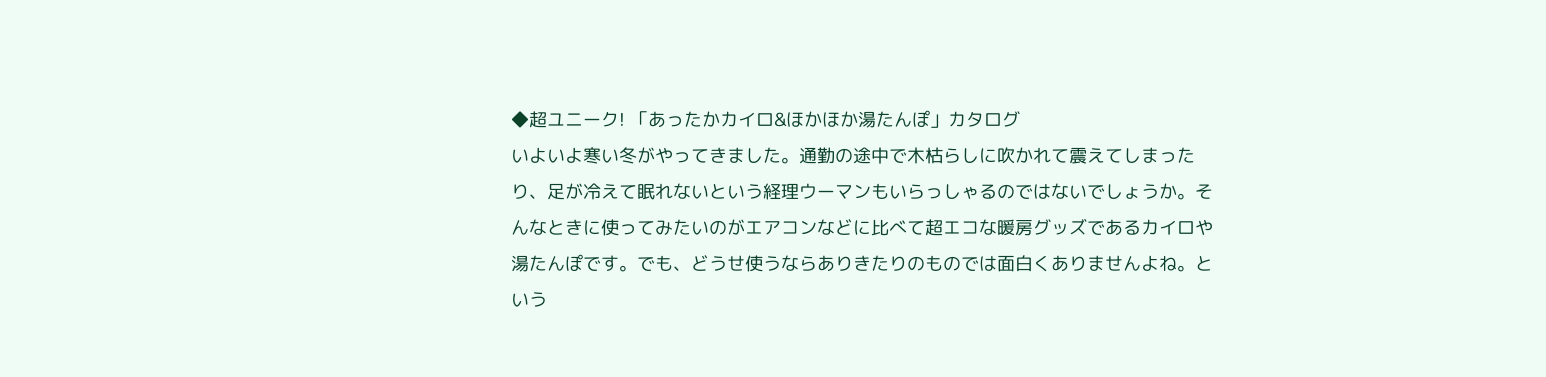◆超ユニーク! 「あったかカイロ&ほかほか湯たんぽ」カタログ
いよいよ寒い冬がやってきました。通勤の途中で木枯らしに吹かれて震えてしまったり、足が冷えて眠れないという経理ウーマンもいらっしゃるのではないでしょうか。そんなときに使ってみたいのがエアコンなどに比べて超エコな暖房グッズであるカイロや湯たんぽです。でも、どうせ使うならありきたりのものでは面白くありませんよね。という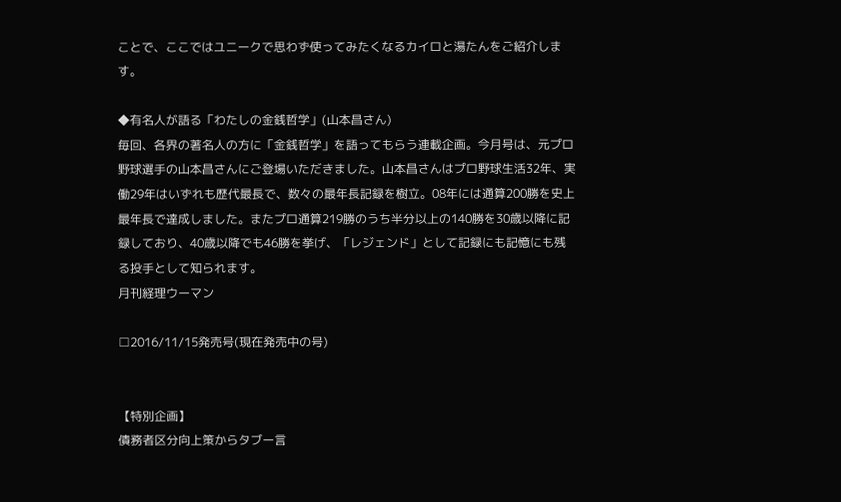ことで、ここではユニークで思わず使ってみたくなるカイロと湯たんをご紹介します。

◆有名人が語る「わたしの金銭哲学」(山本昌さん)
毎回、各界の著名人の方に「金銭哲学」を語ってもらう連載企画。今月号は、元プロ野球選手の山本昌さんにご登場いただきました。山本昌さんはプロ野球生活32年、実働29年はいずれも歴代最長で、数々の最年長記録を樹立。08年には通算200勝を史上最年長で達成しました。またプロ通算219勝のうち半分以上の140勝を30歳以降に記録しており、40歳以降でも46勝を挙げ、「レジェンド」として記録にも記憶にも残る投手として知られます。
月刊経理ウーマン

□2016/11/15発売号(現在発売中の号)


【特別企画】
債務者区分向上策からタブー言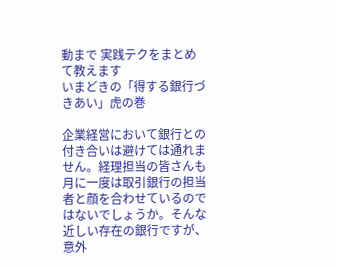動まで 実践テクをまとめて教えます
いまどきの「得する銀行づきあい」虎の巻

企業経営において銀行との付き合いは避けては通れません。経理担当の皆さんも月に一度は取引銀行の担当者と顔を合わせているのではないでしょうか。そんな近しい存在の銀行ですが、意外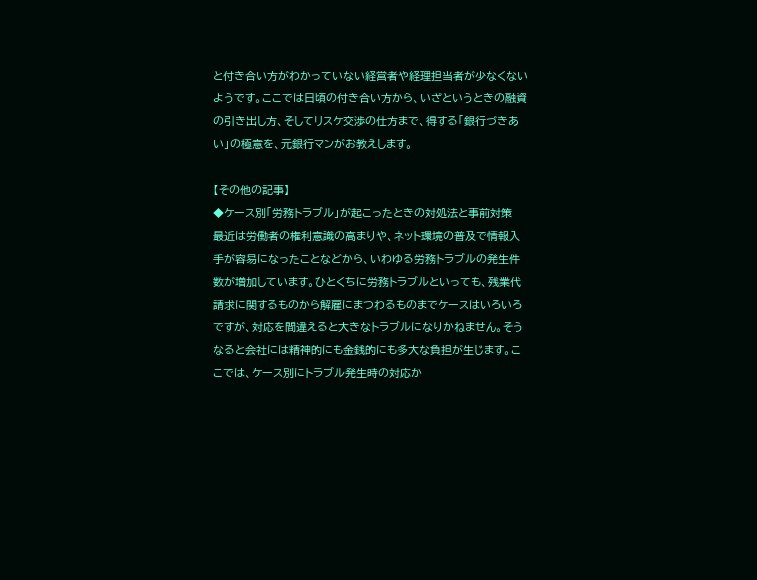と付き合い方がわかっていない経営者や経理担当者が少なくないようです。ここでは日頃の付き合い方から、いざというときの融資の引き出し方、そしてリスケ交渉の仕方まで、得する「銀行づきあい」の極意を、元銀行マンがお教えします。

【その他の記事】
◆ケース別「労務トラブル」が起こったときの対処法と事前対策
最近は労働者の権利意識の高まりや、ネット環境の普及で情報入手が容易になったことなどから、いわゆる労務トラブルの発生件数が増加しています。ひとくちに労務トラブルといっても、残業代請求に関するものから解雇にまつわるものまでケースはいろいろですが、対応を間違えると大きなトラブルになりかねません。そうなると会社には精神的にも金銭的にも多大な負担が生じます。ここでは、ケース別にトラブル発生時の対応か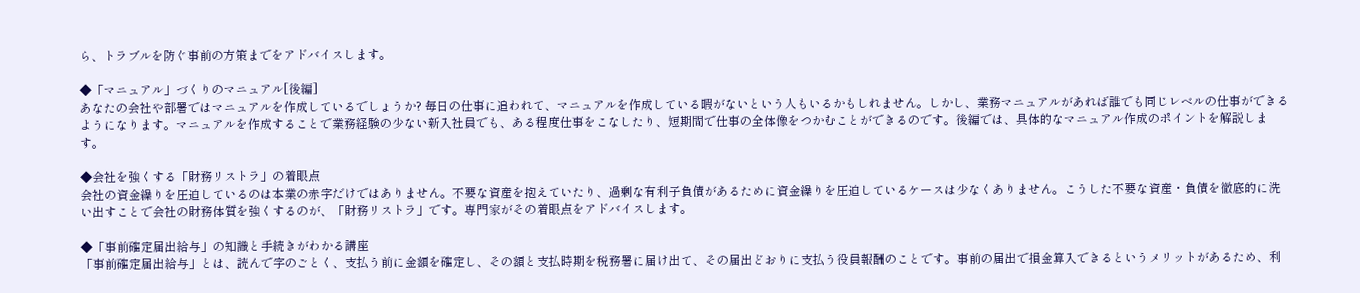ら、トラブルを防ぐ事前の方策までをアドバイスします。

◆「マニュアル」づくりのマニュアル[後編]
あなたの会社や部署ではマニュアルを作成しているでしょうか? 毎日の仕事に追われて、マニュアルを作成している暇がないという人もいるかもしれません。しかし、業務マニュアルがあれば誰でも同じレベルの仕事ができるようになります。マニュアルを作成することで業務経験の少ない新入社員でも、ある程度仕事をこなしたり、短期間で仕事の全体像をつかむことができるのです。後編では、具体的なマニュアル作成のポイントを解説します。

◆会社を強くする「財務リストラ」の着眼点
会社の資金繰りを圧迫しているのは本業の赤字だけではありません。不要な資産を抱えていたり、過剰な有利子負債があるために資金繰りを圧迫しているケースは少なくありません。こうした不要な資産・負債を徹底的に洗い出すことで会社の財務体質を強くするのが、「財務リストラ」です。専門家がその着眼点をアドバイスします。

◆「事前確定届出給与」の知識と手続きがわかる講座
「事前確定届出給与」とは、読んで字のごとく、支払う前に金額を確定し、その額と支払時期を税務署に届け出て、その届出どおりに支払う役員報酬のことです。事前の届出で損金算入できるというメリットがあるため、利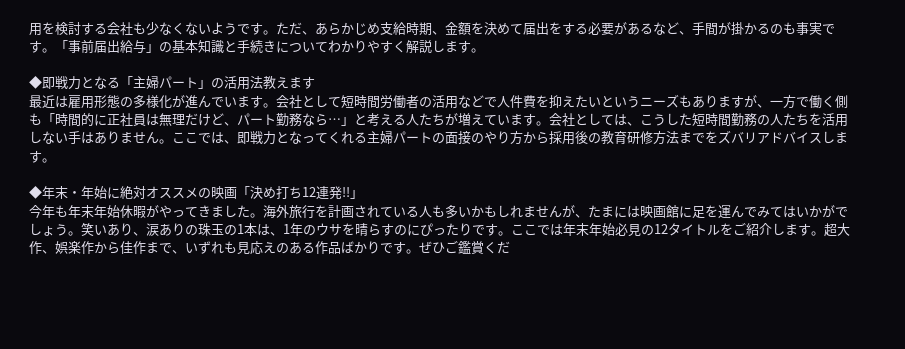用を検討する会社も少なくないようです。ただ、あらかじめ支給時期、金額を決めて届出をする必要があるなど、手間が掛かるのも事実です。「事前届出給与」の基本知識と手続きについてわかりやすく解説します。

◆即戦力となる「主婦パート」の活用法教えます
最近は雇用形態の多様化が進んでいます。会社として短時間労働者の活用などで人件費を抑えたいというニーズもありますが、一方で働く側も「時間的に正社員は無理だけど、パート勤務なら…」と考える人たちが増えています。会社としては、こうした短時間勤務の人たちを活用しない手はありません。ここでは、即戦力となってくれる主婦パートの面接のやり方から採用後の教育研修方法までをズバリアドバイスします。

◆年末・年始に絶対オススメの映画「決め打ち12連発!!」
今年も年末年始休暇がやってきました。海外旅行を計画されている人も多いかもしれませんが、たまには映画館に足を運んでみてはいかがでしょう。笑いあり、涙ありの珠玉の1本は、1年のウサを晴らすのにぴったりです。ここでは年末年始必見の12タイトルをご紹介します。超大作、娯楽作から佳作まで、いずれも見応えのある作品ばかりです。ぜひご鑑賞くだ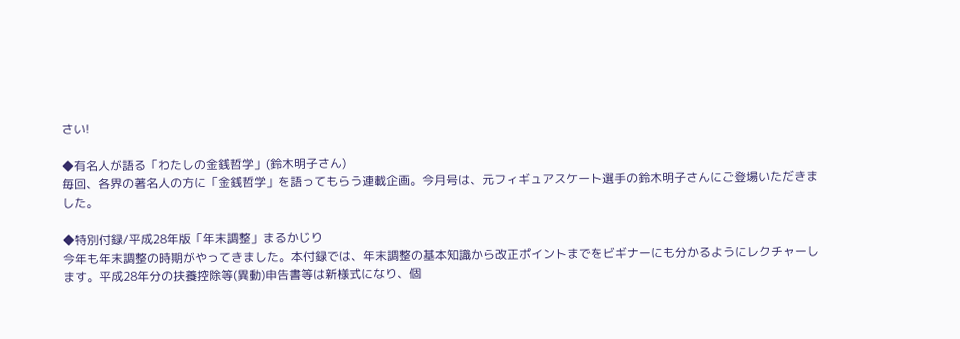さい!

◆有名人が語る「わたしの金銭哲学」(鈴木明子さん)
毎回、各界の著名人の方に「金銭哲学」を語ってもらう連載企画。今月号は、元フィギュアスケート選手の鈴木明子さんにご登場いただきました。

◆特別付録/平成28年版「年末調整」まるかじり
今年も年末調整の時期がやってきました。本付録では、年末調整の基本知識から改正ポイントまでをビギナーにも分かるようにレクチャーします。平成28年分の扶養控除等(異動)申告書等は新様式になり、個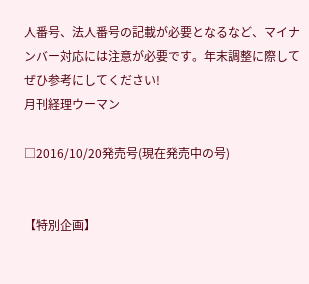人番号、法人番号の記載が必要となるなど、マイナンバー対応には注意が必要です。年末調整に際してぜひ参考にしてください!
月刊経理ウーマン

□2016/10/20発売号(現在発売中の号)


【特別企画】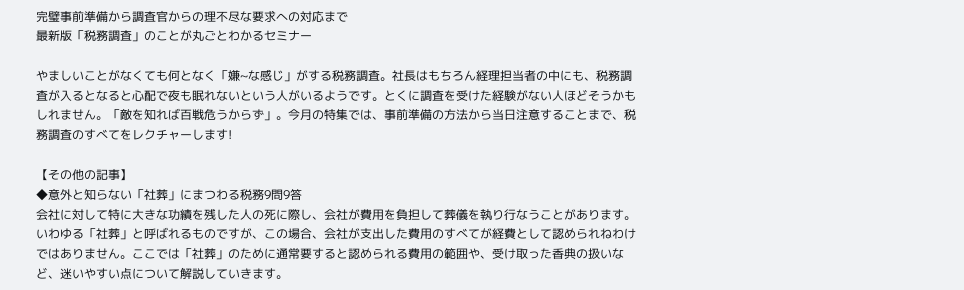完璧事前準備から調査官からの理不尽な要求への対応まで
最新版「税務調査」のことが丸ごとわかるセミナー

やましいことがなくても何となく「嫌~な感じ」がする税務調査。社長はもちろん経理担当者の中にも、税務調査が入るとなると心配で夜も眠れないという人がいるようです。とくに調査を受けた経験がない人ほどそうかもしれません。「敵を知れば百戦危うからず」。今月の特集では、事前準備の方法から当日注意することまで、税務調査のすべてをレクチャーします!

【その他の記事】
◆意外と知らない「社葬」にまつわる税務9問9答
会社に対して特に大きな功績を残した人の死に際し、会社が費用を負担して葬儀を執り行なうことがあります。いわゆる「社葬」と呼ばれるものですが、この場合、会社が支出した費用のすべてが経費として認められねわけではありません。ここでは「社葬」のために通常要すると認められる費用の範囲や、受け取った香典の扱いなど、迷いやすい点について解説していきます。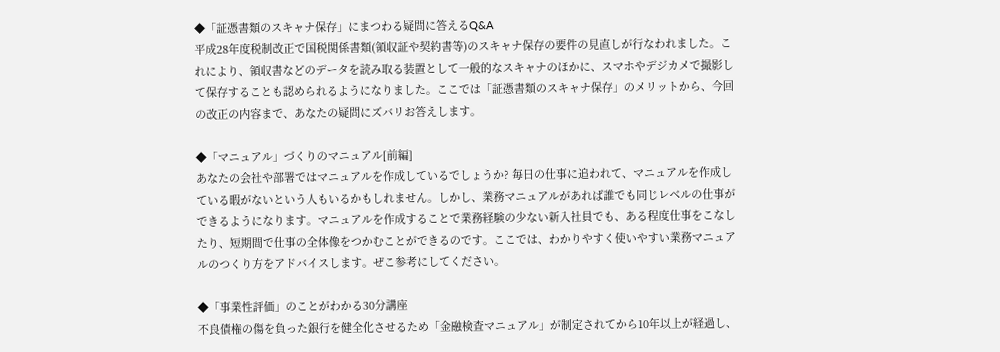◆「証憑書類のスキャナ保存」にまつわる疑問に答えるQ&A
平成28年度税制改正で国税関係書類(領収証や契約書等)のスキャナ保存の要件の見直しが行なわれました。これにより、領収書などのデータを読み取る装置として一般的なスキャナのほかに、スマホやデジカメで撮影して保存することも認められるようになりました。ここでは「証憑書類のスキャナ保存」のメリットから、今回の改正の内容まで、あなたの疑問にズバリお答えします。

◆「マニュアル」づくりのマニュアル[前編]
あなたの会社や部署ではマニュアルを作成しているでしょうか? 毎日の仕事に追われて、マニュアルを作成している暇がないという人もいるかもしれません。しかし、業務マニュアルがあれば誰でも同じレベルの仕事ができるようになります。マニュアルを作成することで業務経験の少ない新入社員でも、ある程度仕事をこなしたり、短期間で仕事の全体像をつかむことができるのです。ここでは、わかりやすく使いやすい業務マニュアルのつくり方をアドバイスします。ぜこ参考にしてください。

◆「事業性評価」のことがわかる30分講座
不良債権の傷を負った銀行を健全化させるため「金融検査マニュアル」が制定されてから10年以上が経過し、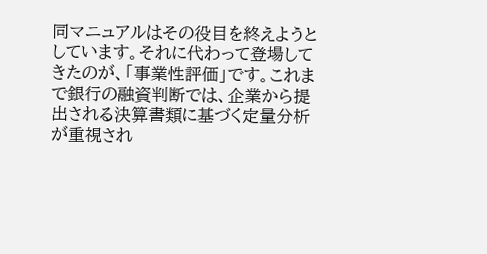同マニュアルはその役目を終えようとしています。それに代わって登場してきたのが、「事業性評価」です。これまで銀行の融資判断では、企業から提出される決算書類に基づく定量分析が重視され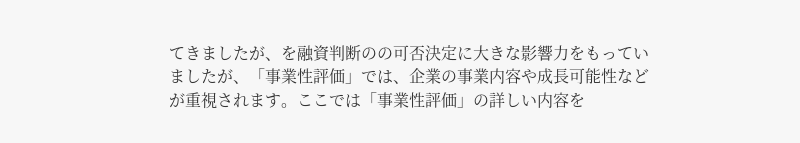てきましたが、を融資判断のの可否決定に大きな影響力をもっていましたが、「事業性評価」では、企業の事業内容や成長可能性などが重視されます。ここでは「事業性評価」の詳しい内容を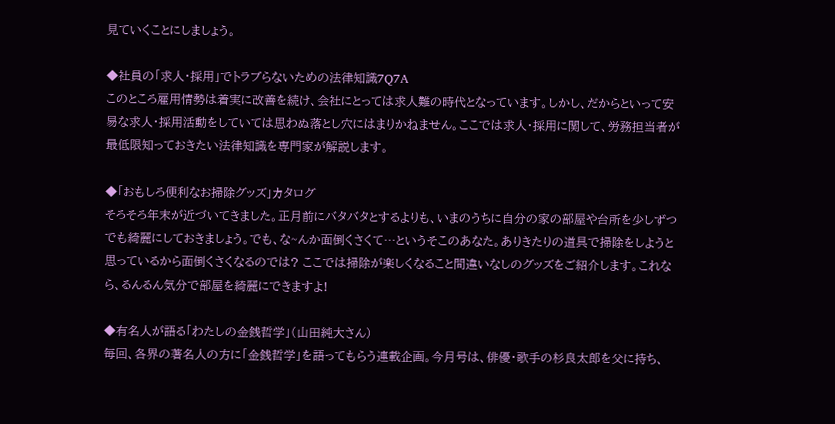見ていくことにしましょう。

◆社員の「求人・採用」でトラブらないための法律知識7Q7A
このところ雇用情勢は着実に改善を続け、会社にとっては求人難の時代となっています。しかし、だからといって安易な求人・採用活動をしていては思わぬ落とし穴にはまりかねません。ここでは求人・採用に関して、労務担当者が最低限知っておきたい法律知識を専門家が解説します。

◆「おもしろ便利なお掃除グッズ」カタログ
そろそろ年末が近づいてきました。正月前にバタバタとするよりも、いまのうちに自分の家の部屋や台所を少しずつでも綺麗にしておきましょう。でも、な~んか面倒くさくて…というそこのあなた。ありきたりの道具で掃除をしようと思っているから面倒くさくなるのでは? ここでは掃除が楽しくなること間違いなしのグッズをご紹介します。これなら、るんるん気分で部屋を綺麗にできますよ!

◆有名人が語る「わたしの金銭哲学」(山田純大さん)
毎回、各界の著名人の方に「金銭哲学」を語ってもらう連載企画。今月号は、俳優・歌手の杉良太郎を父に持ち、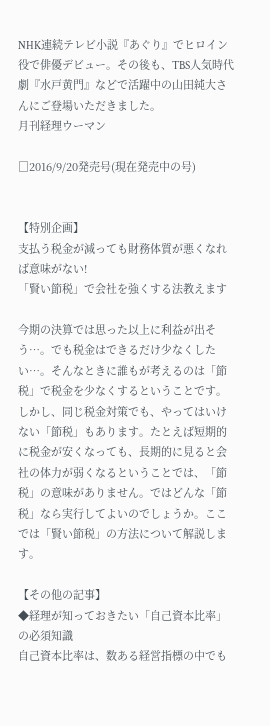NHK連続テレビ小説『あぐり』でヒロイン役で俳優デビュー。その後も、TBS人気時代劇『水戸黄門』などで活躍中の山田純大さんにご登場いただきました。
月刊経理ウーマン

□2016/9/20発売号(現在発売中の号)


【特別企画】
支払う税金が減っても財務体質が悪くなれば意味がない!
「賢い節税」で会社を強くする法教えます

今期の決算では思った以上に利益が出そう…。でも税金はできるだけ少なくしたい…。そんなときに誰もが考えるのは「節税」で税金を少なくするということです。しかし、同じ税金対策でも、やってはいけない「節税」もあります。たとえば短期的に税金が安くなっても、長期的に見ると会社の体力が弱くなるということでは、「節税」の意味がありません。ではどんな「節税」なら実行してよいのでしょうか。ここでは「賢い節税」の方法について解説します。

【その他の記事】
◆経理が知っておきたい「自己資本比率」の必須知識
自己資本比率は、数ある経営指標の中でも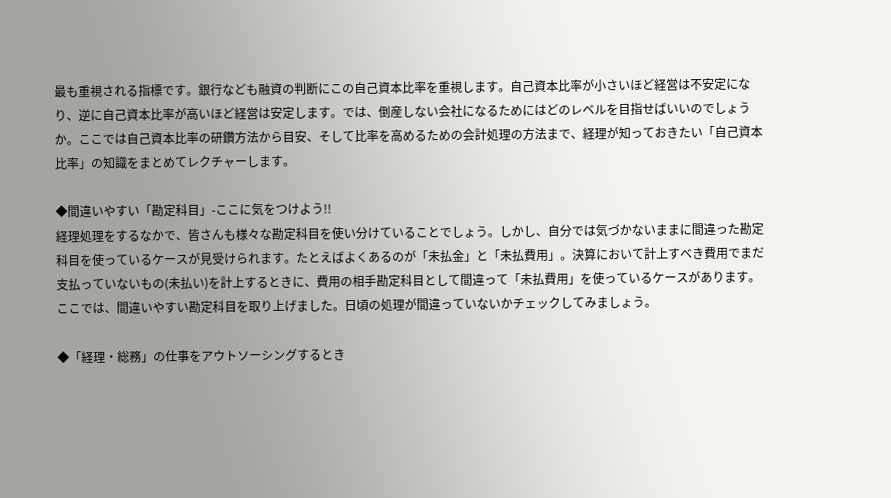最も重視される指標です。銀行なども融資の判断にこの自己資本比率を重視します。自己資本比率が小さいほど経営は不安定になり、逆に自己資本比率が高いほど経営は安定します。では、倒産しない会社になるためにはどのレベルを目指せばいいのでしょうか。ここでは自己資本比率の研鑽方法から目安、そして比率を高めるための会計処理の方法まで、経理が知っておきたい「自己資本比率」の知識をまとめてレクチャーします。

◆間違いやすい「勘定科目」-ここに気をつけよう!!
経理処理をするなかで、皆さんも様々な勘定科目を使い分けていることでしょう。しかし、自分では気づかないままに間違った勘定科目を使っているケースが見受けられます。たとえばよくあるのが「未払金」と「未払費用」。決算において計上すべき費用でまだ支払っていないもの(未払い)を計上するときに、費用の相手勘定科目として間違って「未払費用」を使っているケースがあります。ここでは、間違いやすい勘定科目を取り上げました。日頃の処理が間違っていないかチェックしてみましょう。

◆「経理・総務」の仕事をアウトソーシングするとき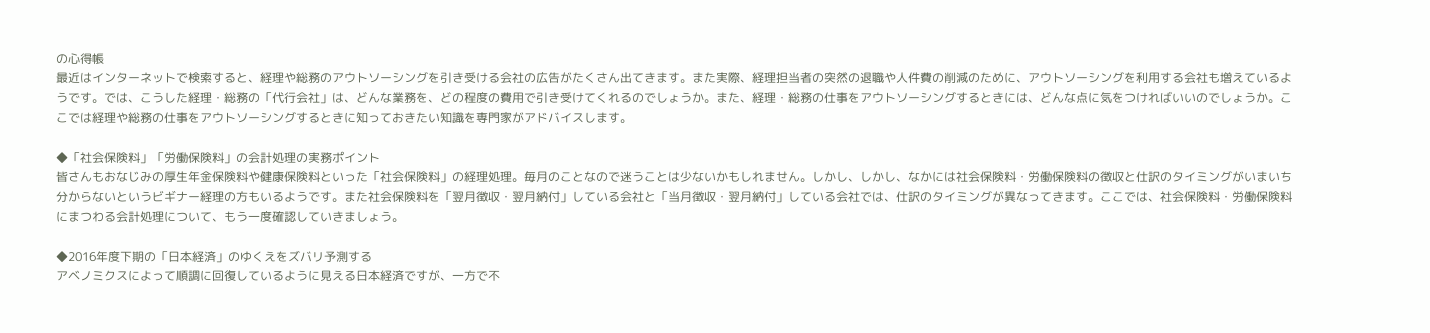の心得帳
最近はインターネットで検索すると、経理や総務のアウトソーシングを引き受ける会社の広告がたくさん出てきます。また実際、経理担当者の突然の退職や人件費の削減のために、アウトソーシングを利用する会社も増えているようです。では、こうした経理・総務の「代行会社」は、どんな業務を、どの程度の費用で引き受けてくれるのでしょうか。また、経理・総務の仕事をアウトソーシングするときには、どんな点に気をつければいいのでしょうか。ここでは経理や総務の仕事をアウトソーシングするときに知っておきたい知識を専門家がアドバイスします。

◆「社会保険料」「労働保険料」の会計処理の実務ポイント
皆さんもおなじみの厚生年金保険料や健康保険料といった「社会保険料」の経理処理。毎月のことなので迷うことは少ないかもしれません。しかし、しかし、なかには社会保険料・労働保険料の徴収と仕訳のタイミングがいまいち分からないというビギナー経理の方もいるようです。また社会保険料を「翌月徴収・翌月納付」している会社と「当月徴収・翌月納付」している会社では、仕訳のタイミングが異なってきます。ここでは、社会保険料・労働保険料にまつわる会計処理について、もう一度確認していきましょう。

◆2016年度下期の「日本経済」のゆくえをズバリ予測する
アベノミクスによって順調に回復しているように見える日本経済ですが、一方で不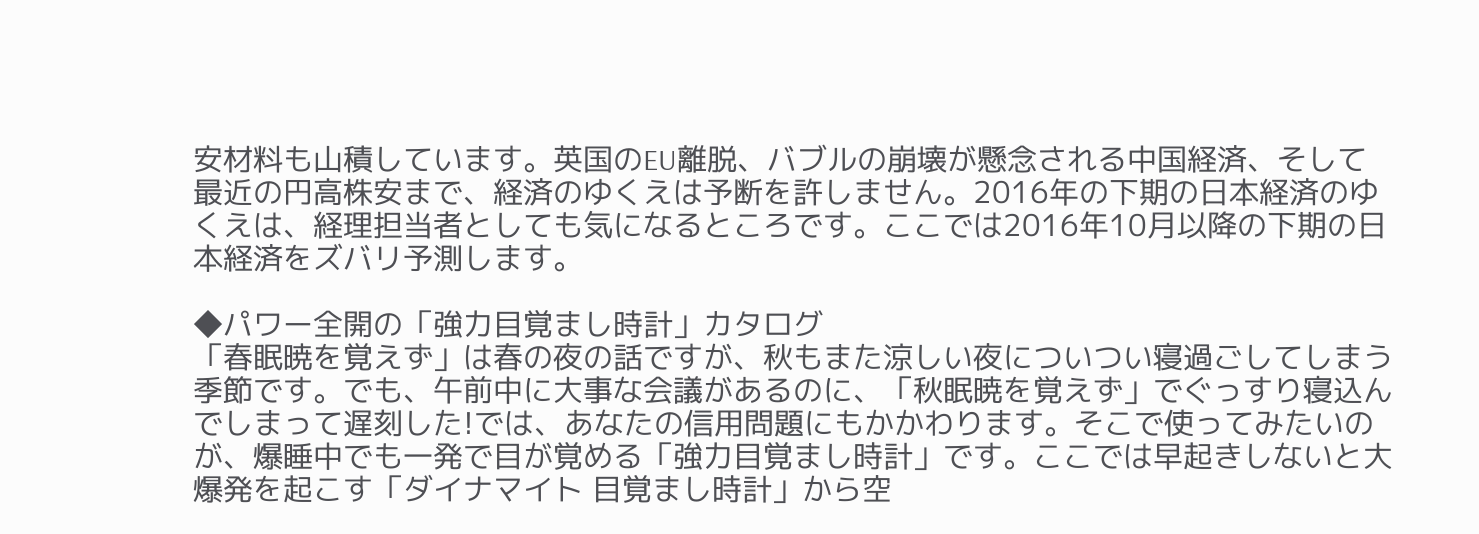安材料も山積しています。英国のEU離脱、バブルの崩壊が懸念される中国経済、そして最近の円高株安まで、経済のゆくえは予断を許しません。2016年の下期の日本経済のゆくえは、経理担当者としても気になるところです。ここでは2016年10月以降の下期の日本経済をズバリ予測します。

◆パワー全開の「強力目覚まし時計」カタログ
「春眠暁を覚えず」は春の夜の話ですが、秋もまた涼しい夜についつい寝過ごしてしまう季節です。でも、午前中に大事な会議があるのに、「秋眠暁を覚えず」でぐっすり寝込んでしまって遅刻した!では、あなたの信用問題にもかかわります。そこで使ってみたいのが、爆睡中でも一発で目が覚める「強力目覚まし時計」です。ここでは早起きしないと大爆発を起こす「ダイナマイト 目覚まし時計」から空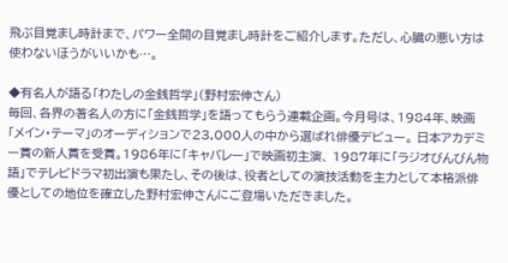飛ぶ目覚まし時計まで、パワー全開の目覚まし時計をご紹介します。ただし、心臓の悪い方は使わないほうがいいかも…。

◆有名人が語る「わたしの金銭哲学」(野村宏伸さん)
毎回、各界の著名人の方に「金銭哲学」を語ってもらう連載企画。今月号は、1984年、映画「メイン・テーマ」のオーディションで23,000人の中から選ばれ俳優デビュー。 日本アカデミー賞の新人賞を受賞。1986年に「キャバレー」で映画初主演、 1987年に「ラジオびんびん物語」でテレビドラマ初出演も果たし、その後は、役者としての演技活動を主力として本格派俳優としての地位を確立した野村宏伸さんにご登場いただきました。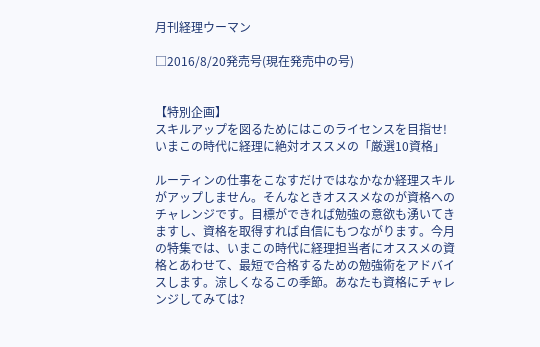月刊経理ウーマン

□2016/8/20発売号(現在発売中の号)


【特別企画】
スキルアップを図るためにはこのライセンスを目指せ!
いまこの時代に経理に絶対オススメの「厳選10資格」

ルーティンの仕事をこなすだけではなかなか経理スキルがアップしません。そんなときオススメなのが資格へのチャレンジです。目標ができれば勉強の意欲も湧いてきますし、資格を取得すれば自信にもつながります。今月の特集では、いまこの時代に経理担当者にオススメの資格とあわせて、最短で合格するための勉強術をアドバイスします。涼しくなるこの季節。あなたも資格にチャレンジしてみては?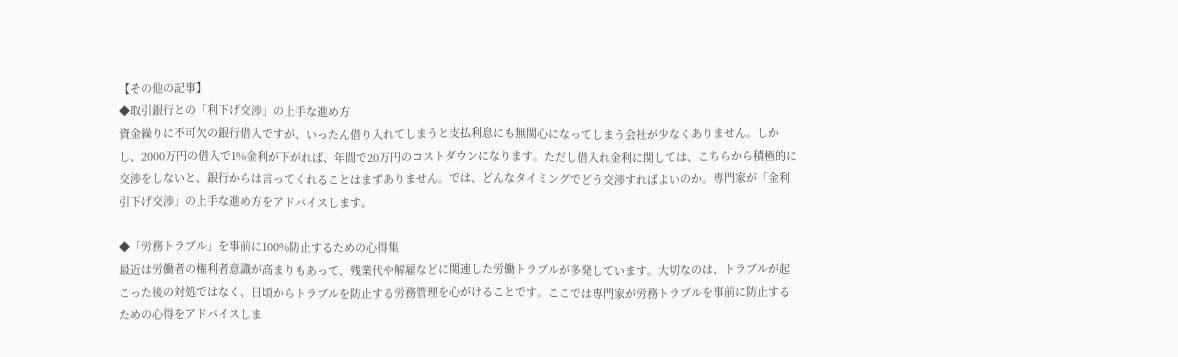【その他の記事】
◆取引銀行との「利下げ交渉」の上手な進め方
資金繰りに不可欠の銀行借入ですが、いったん借り入れてしまうと支払利息にも無関心になってしまう会社が少なくありません。しかし、2000万円の借入で1%金利が下がれば、年間で20万円のコストダウンになります。ただし借入れ金利に関しては、こちらから積極的に交渉をしないと、銀行からは言ってくれることはまずありません。では、どんなタイミングでどう交渉すればよいのか。専門家が「金利引下げ交渉」の上手な進め方をアドバイスします。

◆「労務トラブル」を事前に100%防止するための心得集
最近は労働者の権利者意識が高まりもあって、残業代や解雇などに関連した労働トラブルが多発しています。大切なのは、トラブルが起こった後の対処ではなく、日頃からトラブルを防止する労務管理を心がけることです。ここでは専門家が労務トラブルを事前に防止するための心得をアドバイスしま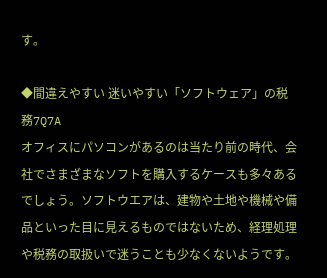す。

◆間違えやすい 迷いやすい「ソフトウェア」の税務7Q7A
オフィスにパソコンがあるのは当たり前の時代、会社でさまざまなソフトを購入するケースも多々あるでしょう。ソフトウエアは、建物や土地や機械や備品といった目に見えるものではないため、経理処理や税務の取扱いで迷うことも少なくないようです。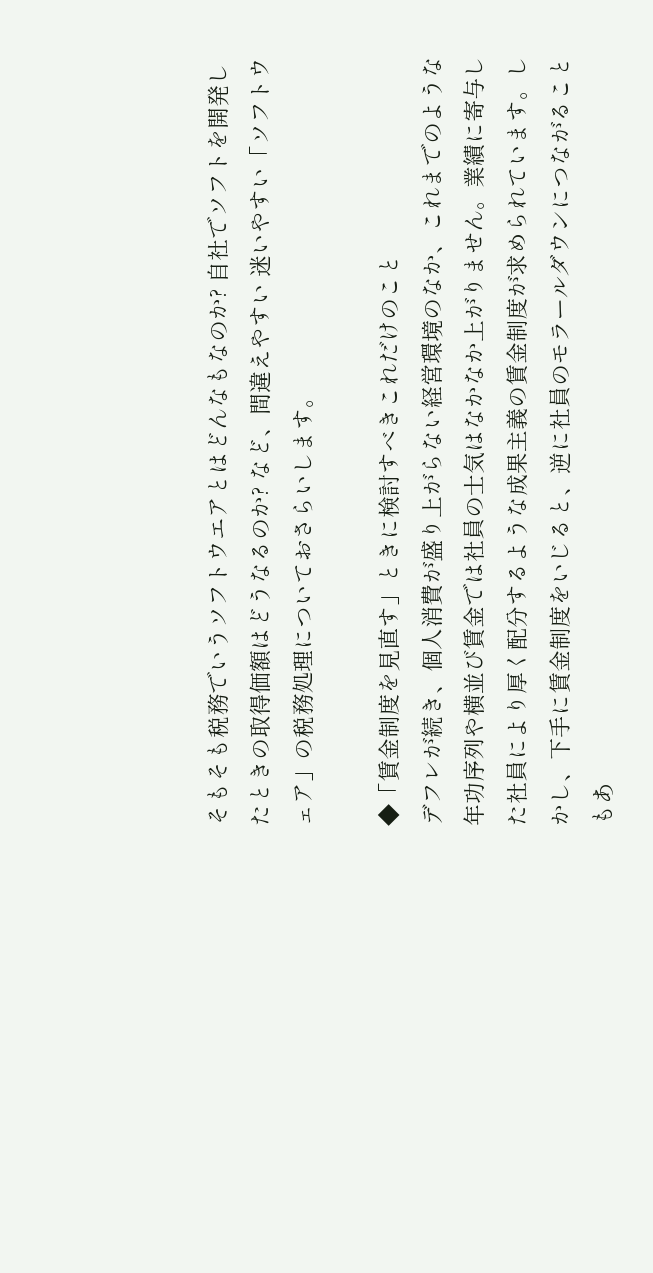そもそも税務でいうソフトウエアとはどんなもなのか? 自社でソフトを開発したときの取得価額はどうなるのか? など、間違えやすい 迷いやすい「ソフトウェア」の税務処理についておさらいします。

◆「賃金制度を見直す」ときに検討すべきこれだけのこと
デフレが続き、個人消費が盛り上がらない経営環境のなか、これまでのような年功序列や横並び賃金では社員の士気はなかなか上がりません。業績に寄与した社員により厚く配分するような成果主義の賃金制度が求められています。しかし、下手に賃金制度をいじると、逆に社員のモラールダウンにつながることもあ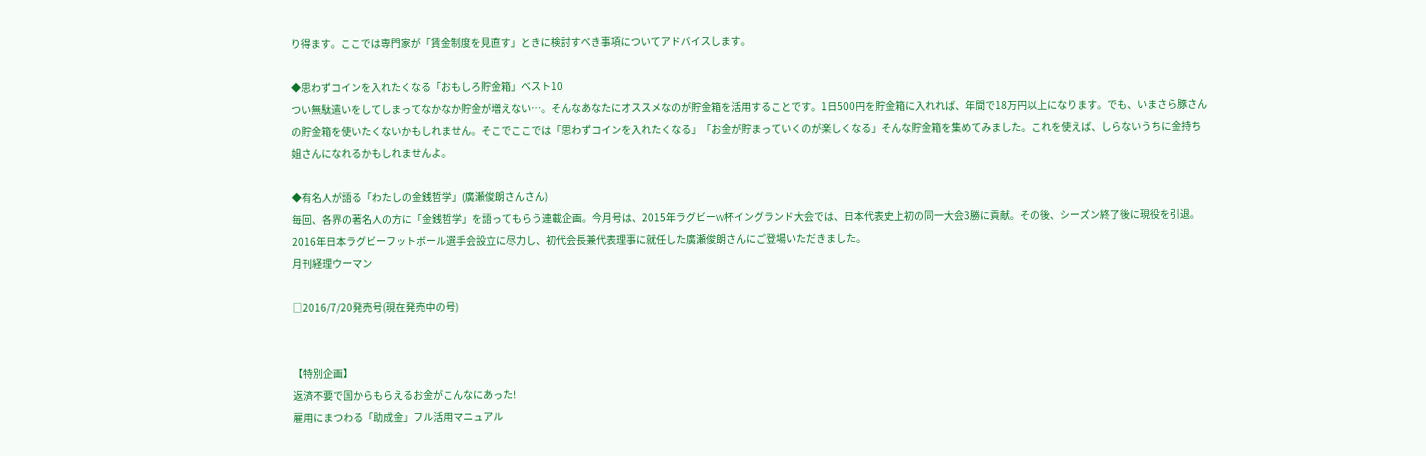り得ます。ここでは専門家が「賃金制度を見直す」ときに検討すべき事項についてアドバイスします。

◆思わずコインを入れたくなる「おもしろ貯金箱」ベスト10
つい無駄遣いをしてしまってなかなか貯金が増えない…。そんなあなたにオススメなのが貯金箱を活用することです。1日500円を貯金箱に入れれば、年間で18万円以上になります。でも、いまさら豚さんの貯金箱を使いたくないかもしれません。そこでここでは「思わずコインを入れたくなる」「お金が貯まっていくのが楽しくなる」そんな貯金箱を集めてみました。これを使えば、しらないうちに金持ち姐さんになれるかもしれませんよ。

◆有名人が語る「わたしの金銭哲学」(廣瀬俊朗さんさん)
毎回、各界の著名人の方に「金銭哲学」を語ってもらう連載企画。今月号は、2015年ラグビーW杯イングランド大会では、日本代表史上初の同一大会3勝に貢献。その後、シーズン終了後に現役を引退。2016年日本ラグビーフットボール選手会設立に尽力し、初代会長兼代表理事に就任した廣瀬俊朗さんにご登場いただきました。
月刊経理ウーマン

□2016/7/20発売号(現在発売中の号)


【特別企画】
返済不要で国からもらえるお金がこんなにあった!
雇用にまつわる「助成金」フル活用マニュアル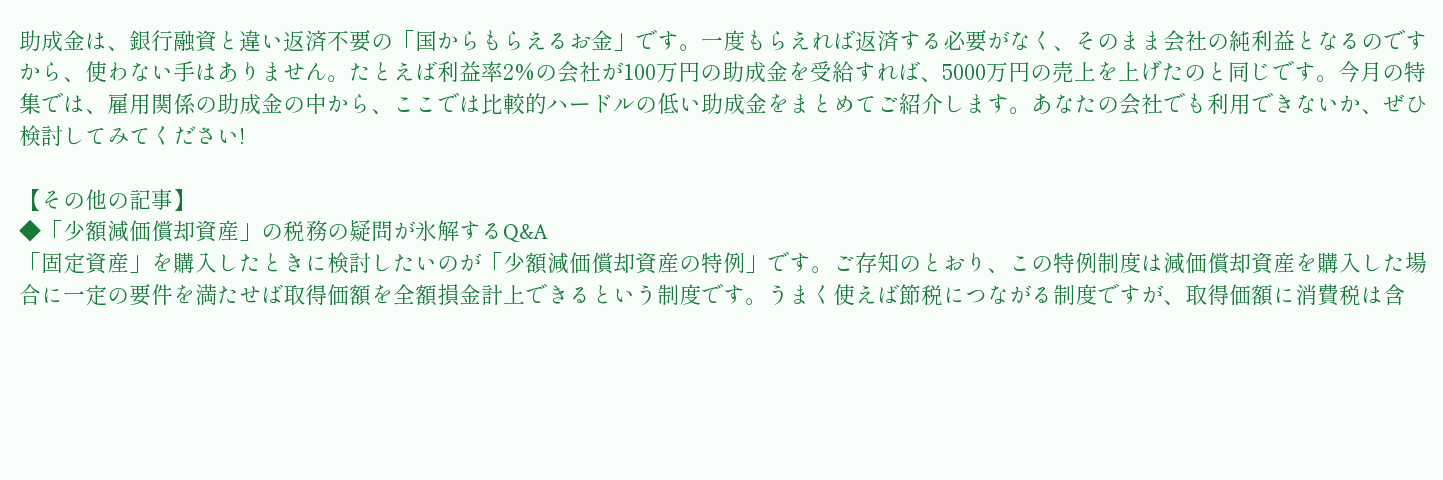助成金は、銀行融資と違い返済不要の「国からもらえるお金」です。一度もらえれば返済する必要がなく、そのまま会社の純利益となるのですから、使わない手はありません。たとえば利益率2%の会社が100万円の助成金を受給すれば、5000万円の売上を上げたのと同じです。今月の特集では、雇用関係の助成金の中から、ここでは比較的ハードルの低い助成金をまとめてご紹介します。あなたの会社でも利用できないか、ぜひ検討してみてください!

【その他の記事】
◆「少額減価償却資産」の税務の疑問が氷解するQ&A
「固定資産」を購入したときに検討したいのが「少額減価償却資産の特例」です。ご存知のとおり、この特例制度は減価償却資産を購入した場合に一定の要件を満たせば取得価額を全額損金計上できるという制度です。うまく使えば節税につながる制度ですが、取得価額に消費税は含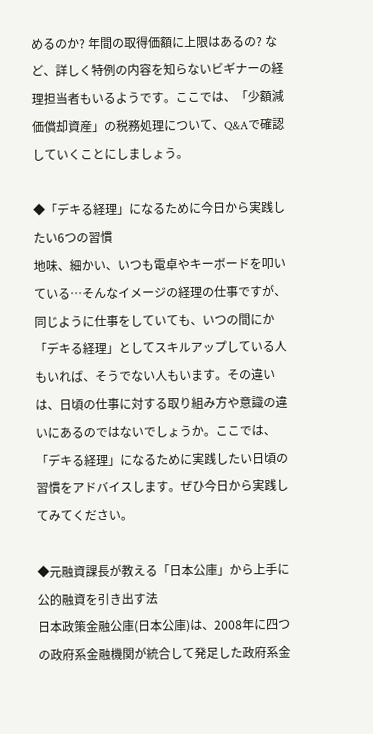めるのか? 年間の取得価額に上限はあるの? など、詳しく特例の内容を知らないビギナーの経理担当者もいるようです。ここでは、「少額減価償却資産」の税務処理について、Q&Aで確認していくことにしましょう。

◆「デキる経理」になるために今日から実践したい6つの習慣
地味、細かい、いつも電卓やキーボードを叩いている…そんなイメージの経理の仕事ですが、同じように仕事をしていても、いつの間にか「デキる経理」としてスキルアップしている人もいれば、そうでない人もいます。その違いは、日頃の仕事に対する取り組み方や意識の違いにあるのではないでしょうか。ここでは、「デキる経理」になるために実践したい日頃の習慣をアドバイスします。ぜひ今日から実践してみてください。

◆元融資課長が教える「日本公庫」から上手に公的融資を引き出す法
日本政策金融公庫(日本公庫)は、2008年に四つの政府系金融機関が統合して発足した政府系金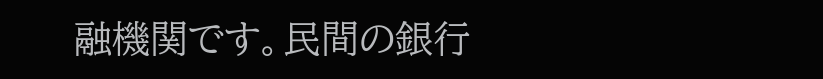融機関です。民間の銀行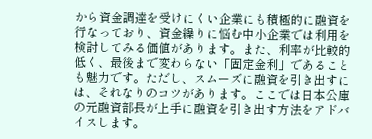から資金調達を受けにくい企業にも積極的に融資を行なっており、資金繰りに悩む中小企業では利用を検討してみる価値があります。また、利率が比較的低く、最後まで変わらない「固定金利」であることも魅力です。ただし、スムーズに融資を引き出すには、それなりのコツがあります。ここでは日本公庫の元融資部長が上手に融資を引き出す方法をアドバイスします。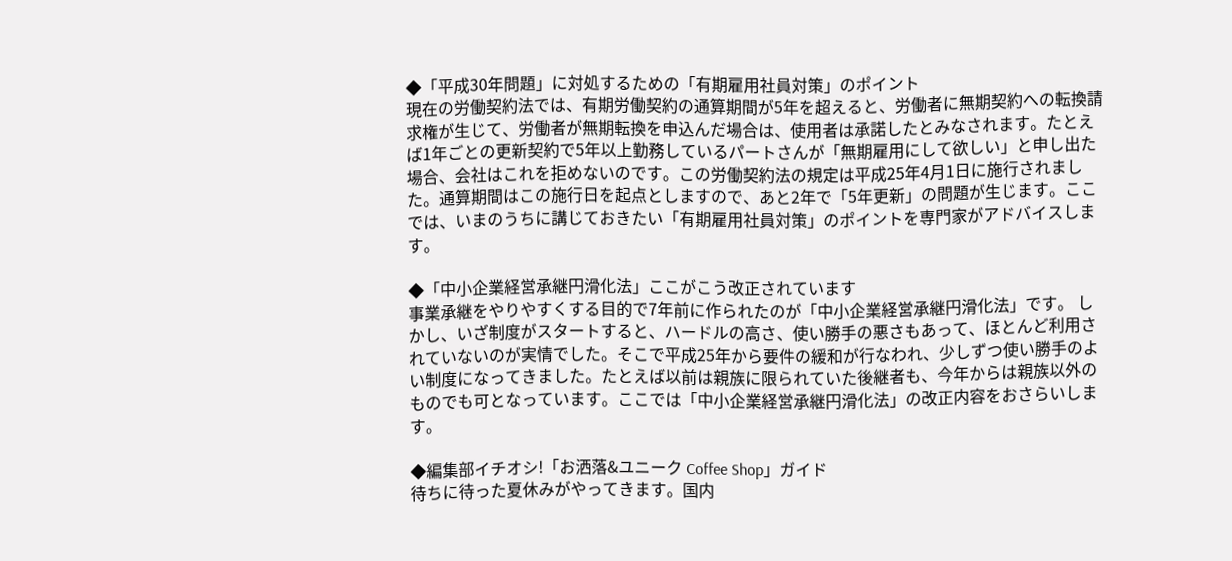◆「平成30年問題」に対処するための「有期雇用社員対策」のポイント
現在の労働契約法では、有期労働契約の通算期間が5年を超えると、労働者に無期契約への転換請求権が生じて、労働者が無期転換を申込んだ場合は、使用者は承諾したとみなされます。たとえば1年ごとの更新契約で5年以上勤務しているパートさんが「無期雇用にして欲しい」と申し出た場合、会社はこれを拒めないのです。この労働契約法の規定は平成25年4月1日に施行されました。通算期間はこの施行日を起点としますので、あと2年で「5年更新」の問題が生じます。ここでは、いまのうちに講じておきたい「有期雇用社員対策」のポイントを専門家がアドバイスします。

◆「中小企業経営承継円滑化法」ここがこう改正されています
事業承継をやりやすくする目的で7年前に作られたのが「中小企業経営承継円滑化法」です。 しかし、いざ制度がスタートすると、ハードルの高さ、使い勝手の悪さもあって、ほとんど利用されていないのが実情でした。そこで平成25年から要件の緩和が行なわれ、少しずつ使い勝手のよい制度になってきました。たとえば以前は親族に限られていた後継者も、今年からは親族以外のものでも可となっています。ここでは「中小企業経営承継円滑化法」の改正内容をおさらいします。

◆編集部イチオシ!「お洒落&ユニーク Coffee Shop」ガイド
待ちに待った夏休みがやってきます。国内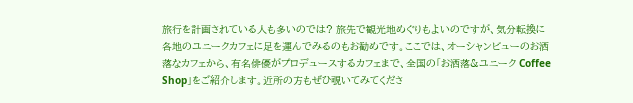旅行を計画されている人も多いのでは? 旅先で観光地めぐりもよいのですが、気分転換に各地のユニークカフェに足を運んでみるのもお勧めです。ここでは、オーシャンビューのお洒落なカフェから、有名俳優がプロデュースするカフェまで、全国の「お洒落&ユニーク Coffee Shop」をご紹介します。近所の方もぜひ覗いてみてくださ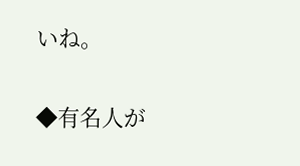いね。

◆有名人が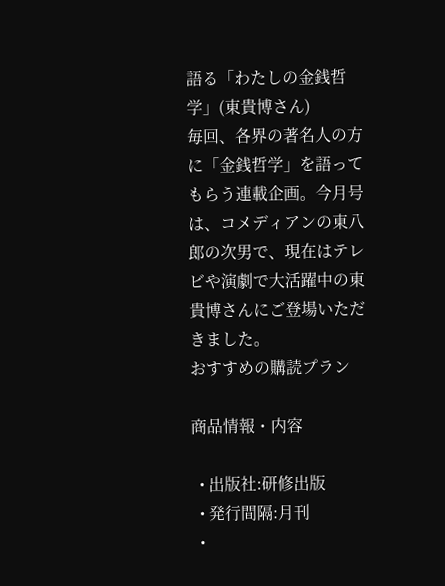語る「わたしの金銭哲学」(東貴博さん)
毎回、各界の著名人の方に「金銭哲学」を語ってもらう連載企画。今月号は、コメディアンの東八郎の次男で、現在はテレビや演劇で大活躍中の東貴博さんにご登場いただきました。
おすすめの購読プラン

商品情報・内容

  • 出版社:研修出版
  • 発行間隔:月刊
  •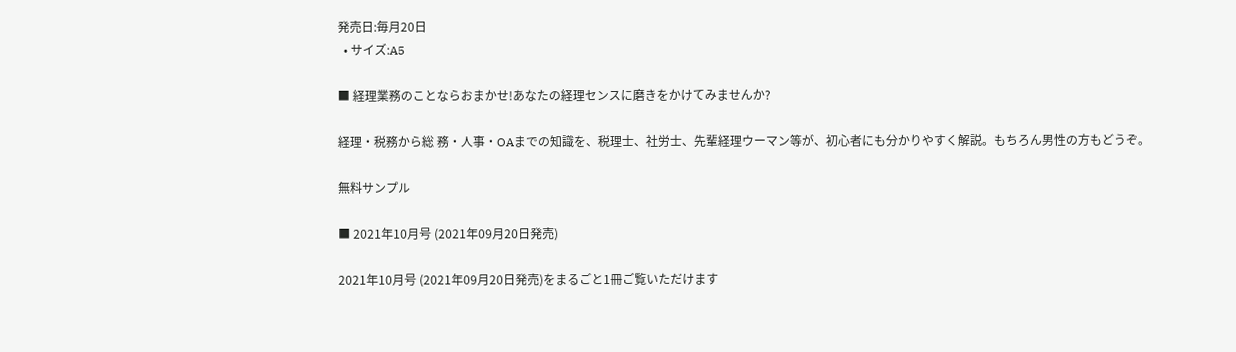発売日:毎月20日
  • サイズ:A5

■ 経理業務のことならおまかせ!あなたの経理センスに磨きをかけてみませんか?

経理・税務から総 務・人事・OAまでの知識を、税理士、社労士、先輩経理ウーマン等が、初心者にも分かりやすく解説。もちろん男性の方もどうぞ。

無料サンプル

■ 2021年10月号 (2021年09月20日発売)

2021年10月号 (2021年09月20日発売)をまるごと1冊ご覧いただけます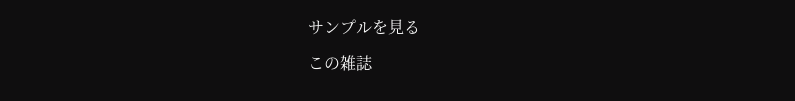サンプルを見る

この雑誌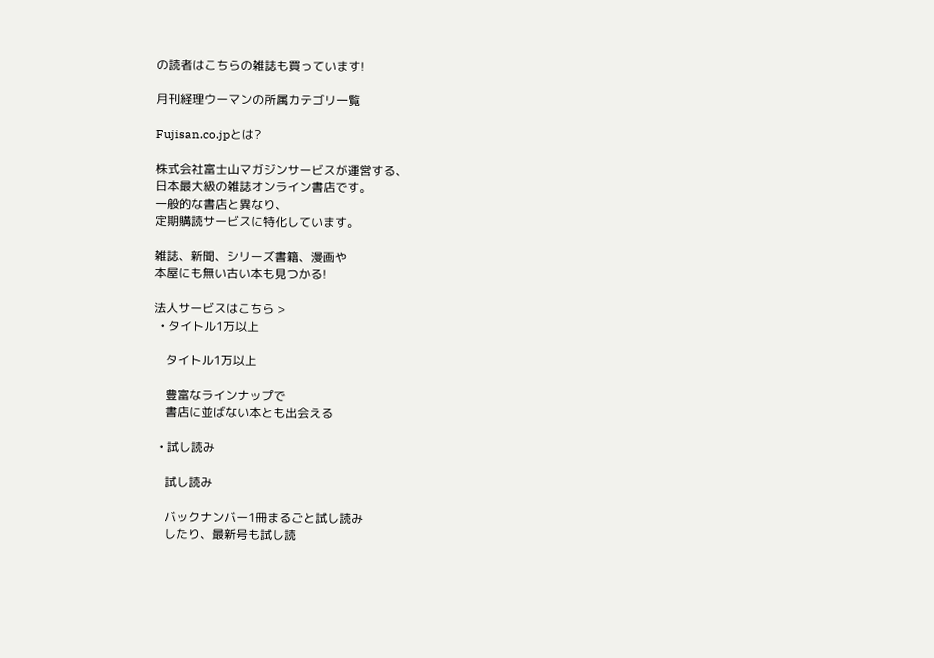の読者はこちらの雑誌も買っています!

月刊経理ウーマンの所属カテゴリ一覧

Fujisan.co.jpとは?

株式会社富士山マガジンサービスが運営する、
日本最大級の雑誌オンライン書店です。
一般的な書店と異なり、
定期購読サービスに特化しています。

雑誌、新聞、シリーズ書籍、漫画や
本屋にも無い古い本も見つかる!

法人サービスはこちら >
  • タイトル1万以上

    タイトル1万以上

    豊富なラインナップで
    書店に並ばない本とも出会える

  • 試し読み

    試し読み

    バックナンバー1冊まるごと試し読み
    したり、最新号も試し読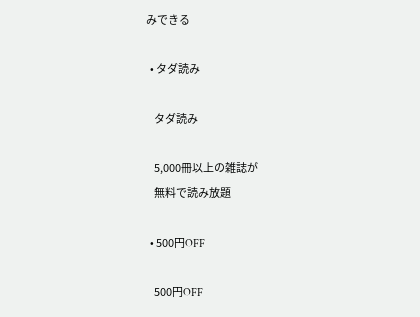みできる

  • タダ読み

    タダ読み

    5,000冊以上の雑誌が
    無料で読み放題

  • 500円OFF

    500円OFF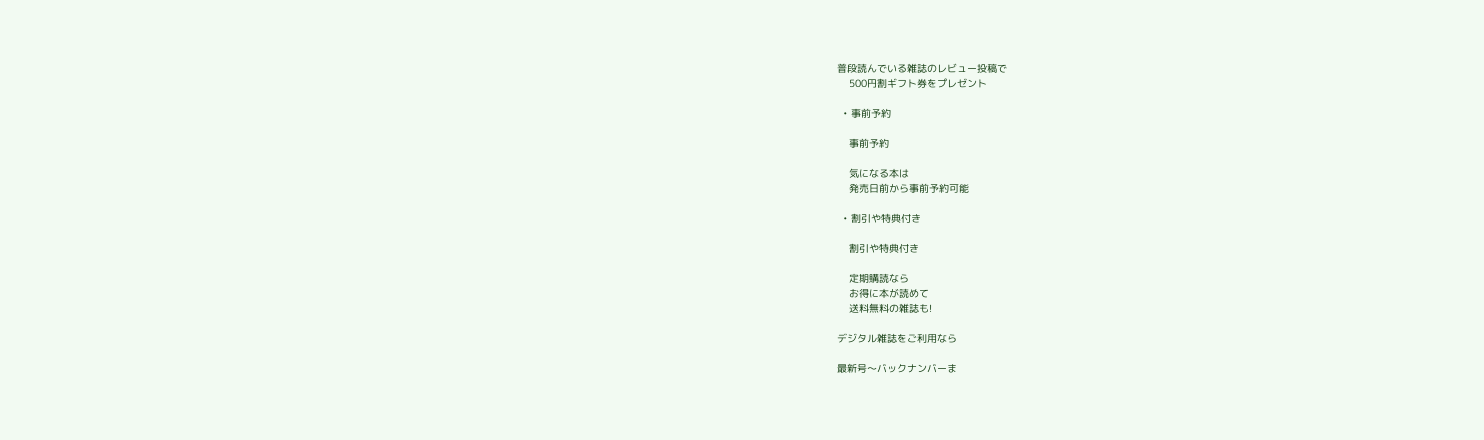普段読んでいる雑誌のレビュー投稿で
    500円割ギフト券をプレゼント

  • 事前予約

    事前予約

    気になる本は
    発売日前から事前予約可能

  • 割引や特典付き

    割引や特典付き

    定期購読なら
    お得に本が読めて
    送料無料の雑誌も!

デジタル雑誌をご利用なら

最新号〜バックナンバーま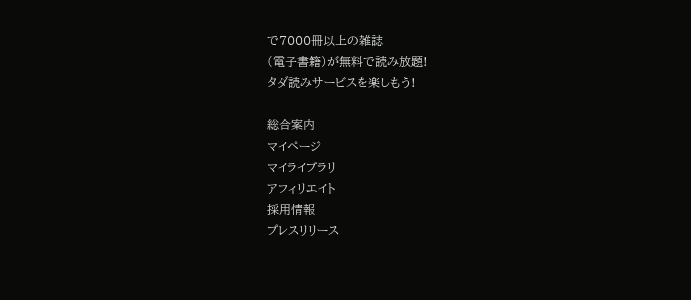で7000冊以上の雑誌
(電子書籍)が無料で読み放題!
タダ読みサービスを楽しもう!

総合案内
マイページ
マイライブラリ
アフィリエイト
採用情報
プレスリリース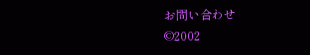お問い合わせ
©2002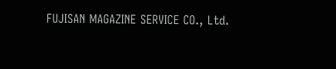FUJISAN MAGAZINE SERVICE CO., Ltd.